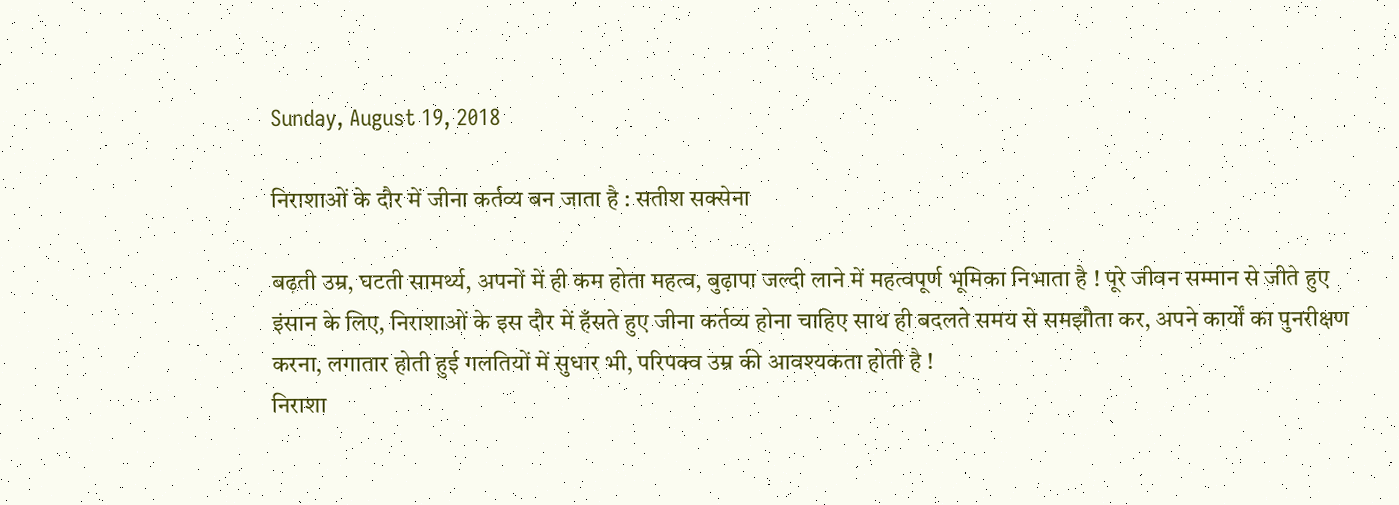Sunday, August 19, 2018

निराशाओं के दौर में जीना कर्तव्य बन जाता है : सतीश सक्सेना

बढ़ती उम्र, घटती सामर्थ्य, अपनों में ही कम होता महत्व, बुढ़ापा जल्दी लाने में महत्वपूर्ण भूमिका निभाता है ! पूरे जीवन सम्मान से जीते हुए इंसान के लिए, निराशाओं के इस दौर में हँसते हुए जीना कर्तव्य होना चाहिए साथ ही बदलते समय से समझौता कर, अपने कार्यों का पुनरीक्षण करना, लगातार होती हुई गलतियों में सुधार भी, परिपक्व उम्र की आवश्यकता होती है !
निराशा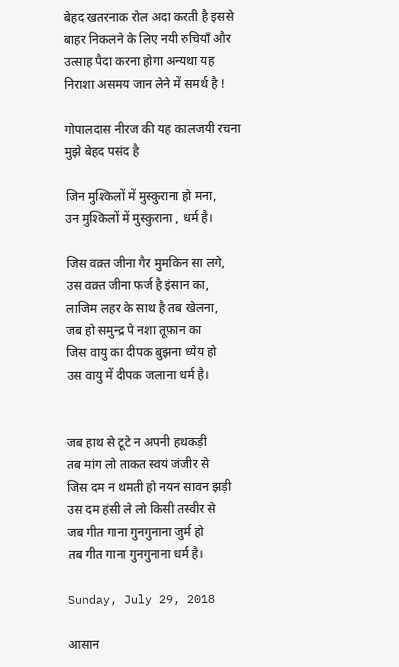बेहद खतरनाक रोल अदा करती है इससे बाहर निकलने के लिए नयी रुचियाँ और उत्साह पैदा करना होगा अन्यथा यह निराशा असमय जान लेने में समर्थ है !

गोपालदास नीरज की यह कालजयी रचना मुझे बेहद पसंद है

जिन मुश्किलों में मुस्कुराना हो मना,
उन मुश्किलों में मुस्कुराना , धर्म है।

जिस वक़्त जीना गैर मुमकिन सा लगे,
उस वक़्त जीना फर्ज है इंसान का,
लाजिम लहर के साथ है तब खेलना,
जब हो समुन्द्र पे नशा तूफ़ान का
जिस वायु का दीपक बुझना ध्येय हो
उस वायु में दीपक जलाना धर्म है।


जब हाथ से टूटे न अपनी हथकड़ी
तब मांग लो ताकत स्वयं जंजीर से
जिस दम न थमती हो नयन सावन झड़ी
उस दम हंसी ले लो किसी तस्वीर से
जब गीत गाना गुनगुनाना जुर्म हो
तब गीत गाना गुनगुनाना धर्म है।

Sunday, July 29, 2018

आसान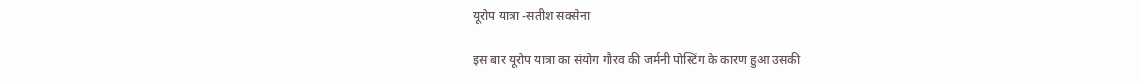यूरोप यात्रा -सतीश सक्सेना

इस बार यूरोप यात्रा का संयोग गौरव की जर्मनी पोस्टिंग के कारण हुआ उसकी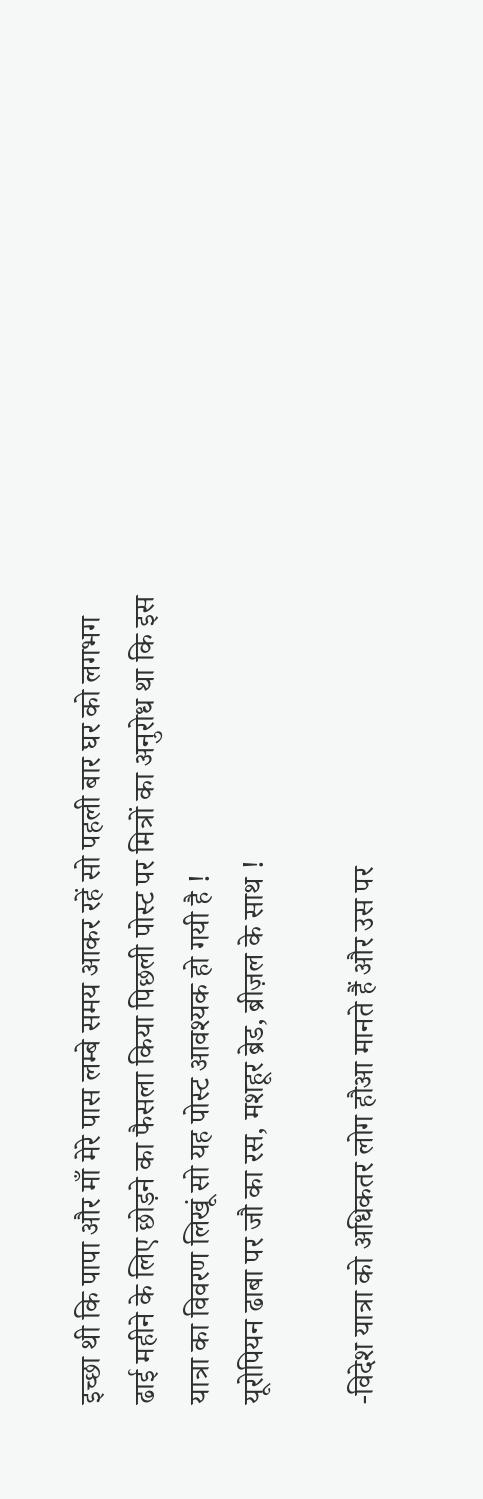इच्छा थी कि पापा और माँ मेरे पास लम्बे समय आकर रहें सो पहली बार घर को लगभग ढाई महीने के लिए छोड़ने का फैसला किया पिछली पोस्ट पर मित्रों का अनुरोध था कि इस यात्रा का विवरण लिखूं सो यह पोस्ट आवश्यक हो गयी है !
यूरोपियन ढाबा पर जौ का रस, मशहूर ब्रेड, ब्रीज़ल के साथ !

-विदेश यात्रा को अधिकतर लोग हौआ मानते हैं और उस पर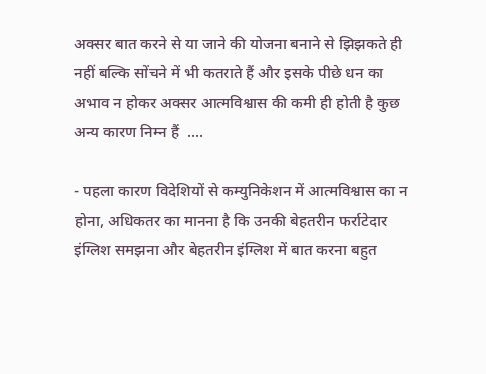अक्सर बात करने से या जाने की योजना बनाने से झिझकते ही नहीं बल्कि सोंचने में भी कतराते हैं और इसके पीछे धन का अभाव न होकर अक्सर आत्मविश्वास की कमी ही होती है कुछ अन्य कारण निम्न हैं  ....

- पहला कारण विदेशियों से कम्युनिकेशन में आत्मविश्वास का न होना, अधिकतर का मानना है कि उनकी बेहतरीन फर्राटेदार इंग्लिश समझना और बेहतरीन इंग्लिश में बात करना बहुत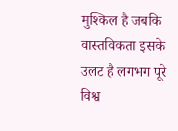मुश्किल है जबकि वास्तविकता इसके उलट है लगभग पूरे विश्व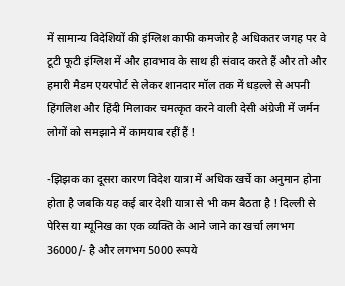में सामान्य विदेशियों की इंग्लिश काफी कमजोर है अधिकतर जगह पर वे टूटी फूटी इंग्लिश में और हावभाव के साथ ही संवाद करते हैं और तो और हमारी मैडम एयरपोर्ट से लेकर शानदार मॉल तक में धड़ल्ले से अपनी हिंगलिश और हिंदी मिलाकर चमत्कृत करने वाली देसी अंग्रेजी में जर्मन लोगों को समझाने में कामयाब रहीं हैं !

-झिझक का दूसरा कारण विदेश यात्रा में अधिक खर्चे का अनुमान होना होता है जबकि यह कई बार देशी यात्रा से भी कम बैठता है ! दिल्ली से पेरिस या म्यूनिख का एक व्यक्ति के आने जाने का खर्चा लगभग 36000/- है और लगभग 5000 रूपये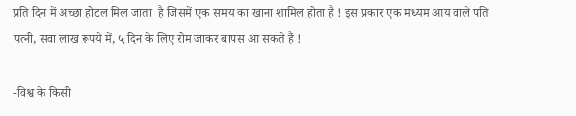प्रति दिन में अच्छा होटल मिल जाता  है जिसमें एक समय का खाना शामिल होता है ! इस प्रकार एक मध्यम आय वाले पति पत्नी, सवा लाख रूपये में, ५ दिन के लिए रोम जाकर बापस आ सकते हैं !

-विश्व के किसी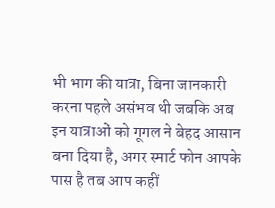भी भाग की यात्रा, बिना जानकारी करना पहले असंभव थी जबकि अब इन यात्राओं को गूगल ने बेहद आसान बना दिया है, अगर स्मार्ट फोन आपके पास है तब आप कहीं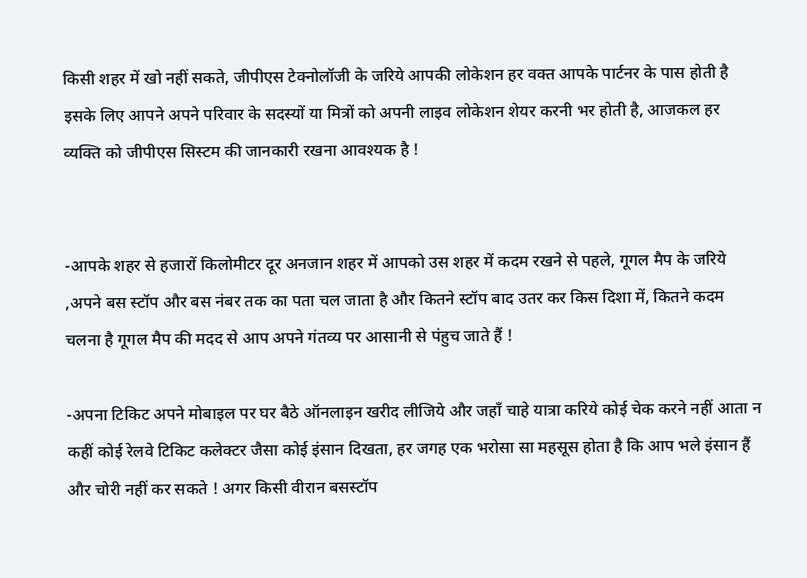किसी शहर में खो नहीं सकते, जीपीएस टेक्नोलॉजी के जरिये आपकी लोकेशन हर वक्त आपके पार्टनर के पास होती है इसके लिए आपने अपने परिवार के सदस्यों या मित्रों को अपनी लाइव लोकेशन शेयर करनी भर होती है, आजकल हर व्यक्ति को जीपीएस सिस्टम की जानकारी रखना आवश्यक है !


-आपके शहर से हजारों किलोमीटर दूर अनजान शहर में आपको उस शहर में कदम रखने से पहले, गूगल मैप के जरिये ,अपने बस स्टॉप और बस नंबर तक का पता चल जाता है और कितने स्टॉप बाद उतर कर किस दिशा में, कितने कदम चलना है गूगल मैप की मदद से आप अपने गंतव्य पर आसानी से पंहुच जाते हैं !

-अपना टिकिट अपने मोबाइल पर घर बैठे ऑनलाइन खरीद लीजिये और जहाँ चाहे यात्रा करिये कोई चेक करने नहीं आता न कहीं कोई रेलवे टिकिट कलेक्टर जैसा कोई इंसान दिखता, हर जगह एक भरोसा सा महसूस होता है कि आप भले इंसान हैं और चोरी नहीं कर सकते ! अगर किसी वीरान बसस्टॉप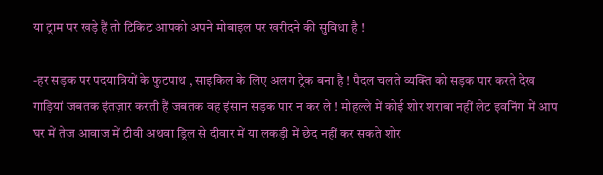या ट्राम पर खड़े हैं तो टिकिट आपको अपने मोबाइल पर खरीदने की सुविधा है !

-हर सड़क पर पदयात्रियों के फुटपाथ , साइकिल के लिए अलग ट्रेक बना है ! पैदल चलते व्यक्ति को सड़क पार करते देख गाड़ियां जबतक इंतज़ार करती हैं जबतक वह इंसान सड़क पार न कर ले ! मोहल्ले में कोई शोर शराबा नहीं लेट इवनिंग में आप घर में तेज आवाज में टीवी अथवा ड्रिल से दीवार में या लकड़ी में छेद नहीं कर सकते शोर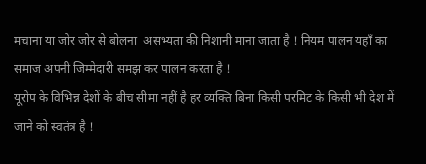मचाना या जोर जोर से बोलना  असभ्यता की निशानी माना जाता है ! नियम पालन यहाँ का समाज अपनी जिम्मेदारी समझ कर पालन करता है !
यूरोप के विभिन्न देशों के बीच सीमा नहीं है हर व्यक्ति बिना किसी परमिट के किसी भी देश में जाने को स्वतंत्र है !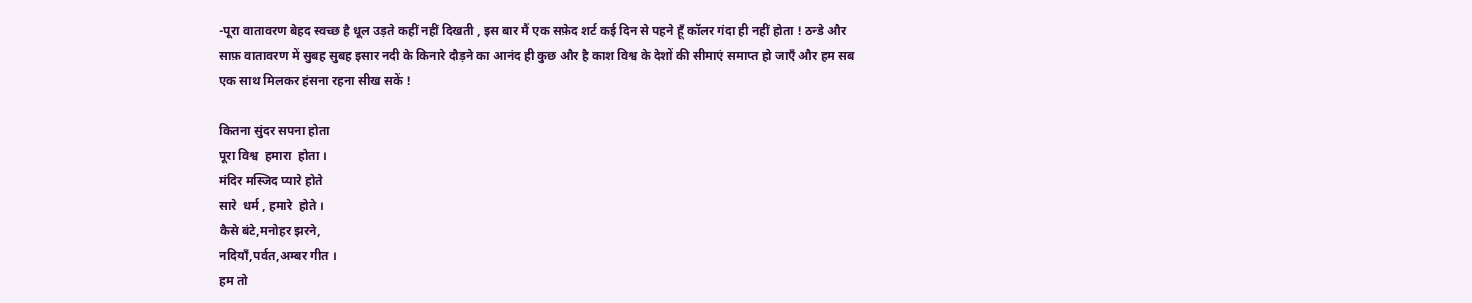-पूरा वातावरण बेहद स्वच्छ है धूल उड़ते कहीं नहीं दिखती , इस बार मैं एक सफ़ेद शर्ट कई दिन से पहने हूँ कॉलर गंदा ही नहीं होता ! ठन्डे और साफ़ वातावरण में सुबह सुबह इसार नदी के किनारे दौड़ने का आनंद ही कुछ और है काश विश्व के देशों की सीमाएं समाप्त हो जाएँ और हम सब एक साथ मिलकर हंसना रहना सीख सकें !

कितना सुंदर सपना होता
पूरा विश्व  हमारा  होता ।
मंदिर मस्जिद प्यारे होते
सारे  धर्म , हमारे  होते ।
कैसे बंटे,मनोहर झरने,
नदियाँ,पर्वत,अम्बर गीत ।
हम तो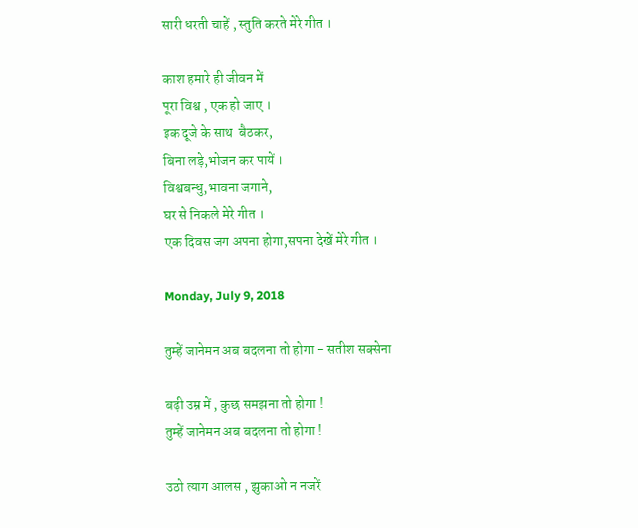सारी धरती चाहें , स्तुति करते मेरे गीत ।

काश हमारे ही जीवन में
पूरा विश्व , एक हो जाए ।
इक दूजे के साथ  बैठकर,
बिना लड़े,भोजन कर पायें ।
विश्वबन्धु,भावना जगाने,
घर से निकले मेरे गीत ।
एक दिवस जग अपना होगा,सपना देखें मेरे गीत ।

Monday, July 9, 2018

तुम्हें जानेमन अब बदलना तो होगा - सतीश सक्सेना

बढ़ी उम्र में , कुछ समझना तो होगा !
तुम्हें जानेमन अब बदलना तो होगा !

उठो त्याग आलस , झुकाओ न नजरें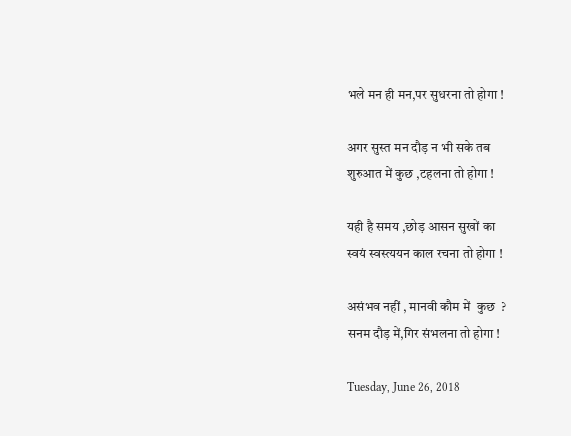भले मन ही मन,पर सुधरना तो होगा !

अगर सुस्त मन दौड़ न भी सके तब
शुरुआत में कुछ ,टहलना तो होगा !

यही है समय ,छोड़ आसन सुखों का
स्वयं स्वस्त्ययन काल रचना तो होगा !

असंभव नहीं , मानवी कौम में  कुछ  ?
सनम दौड़ में,गिर संभलना तो होगा !

Tuesday, June 26, 2018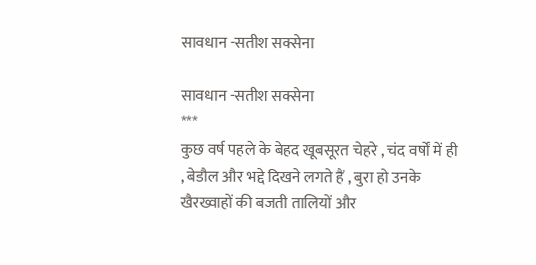सावधान -सतीश सक्सेना

सावधान -सतीश सक्सेना
***
कुछ वर्ष पहले के बेहद खूबसूरत चेहरे , चंद वर्षों में ही , बेडौल और भद्दे दिखने लगते हैं , बुरा हो उनके खैरख्वाहों की बजती तालियों और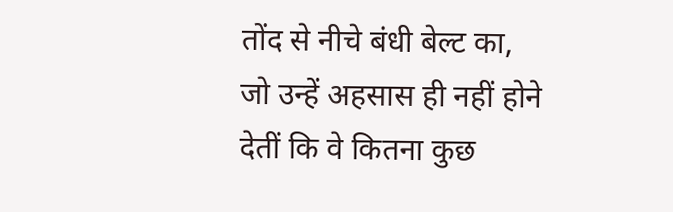तोंद से नीचे बंधी बेल्ट का, जो उन्हें अहसास ही नहीं होने देतीं कि वे कितना कुछ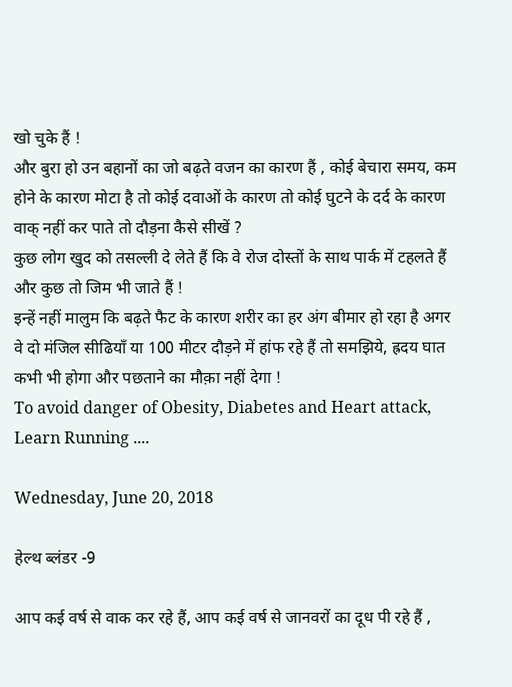खो चुके हैं !
और बुरा हो उन बहानों का जो बढ़ते वजन का कारण हैं , कोई बेचारा समय, कम होने के कारण मोटा है तो कोई दवाओं के कारण तो कोई घुटने के दर्द के कारण वाक् नहीं कर पाते तो दौड़ना कैसे सीखें ?
कुछ लोग खुद को तसल्ली दे लेते हैं कि वे रोज दोस्तों के साथ पार्क में टहलते हैं और कुछ तो जिम भी जाते हैं !
इन्हें नहीं मालुम कि बढ़ते फैट के कारण शरीर का हर अंग बीमार हो रहा है अगर वे दो मंजिल सीढियाँ या 100 मीटर दौड़ने में हांफ रहे हैं तो समझिये, ह्रदय घात कभी भी होगा और पछताने का मौक़ा नहीं देगा !
To avoid danger of Obesity, Diabetes and Heart attack, Learn Running ....

Wednesday, June 20, 2018

हेल्थ ब्लंडर -9

आप कई वर्ष से वाक कर रहे हैं, आप कई वर्ष से जानवरों का दूध पी रहे हैं ,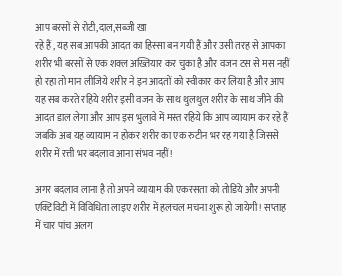आप बरसों से रोटी,दाल,सब्जी खा
रहे हैं , यह सब आपकी आदत का हिस्सा बन गयी हैं और उसी तरह से आपका शरीर भी बरसों से एक शक्ल अख्तियार कर चुका है और वजन टस से मस नहीं हो रहा तो मान लीजिये शरीर ने इन आदतों को स्वीकार कर लिया है और आप यह सब करते रहिये शरीर इसी वजन के साथ थुलथुल शरीर के साथ जीने की आदत डाल लेगा और आप इस भुलावे में मस्त रहिये कि आप व्यायाम कर रहे हैं जबकि अब यह व्यायाम न होकर शरीर का एक रुटीन भर रह गया है जिससे शरीर में रत्ती भर बदलाव आना संभव नहीं !

अगर बदलाव लाना है तो अपने व्यायाम की एकरसता को तोडिये और अपनी एक्टिविटी में विविधिता लाइए शरीर में हलचल मचना शुरू हो जायेगी ! सप्ताह में चार पांच अलग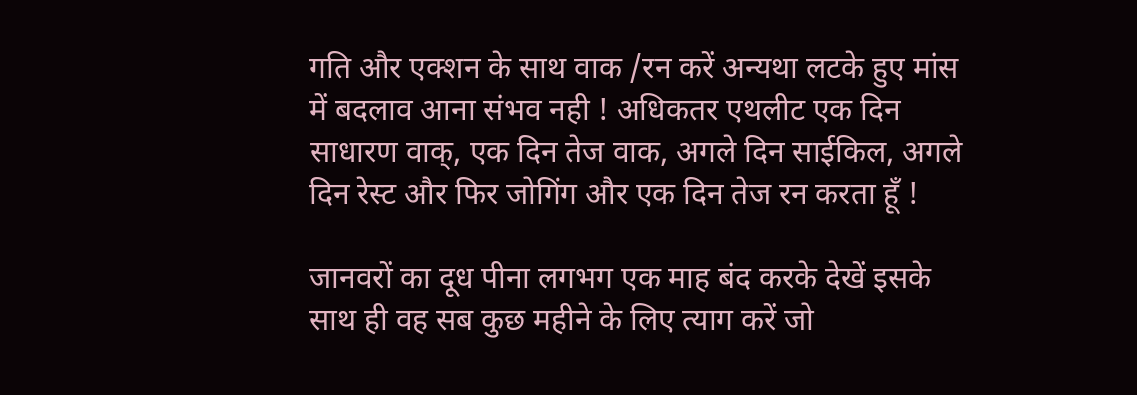गति और एक्शन के साथ वाक /रन करें अन्यथा लटके हुए मांस में बदलाव आना संभव नही ! अधिकतर एथलीट एक दिन साधारण वाक्, एक दिन तेज वाक, अगले दिन साईकिल, अगले दिन रेस्ट और फिर जोगिंग और एक दिन तेज रन करता हूँ !

जानवरों का दूध पीना लगभग एक माह बंद करके देखें इसके साथ ही वह सब कुछ महीने के लिए त्याग करें जो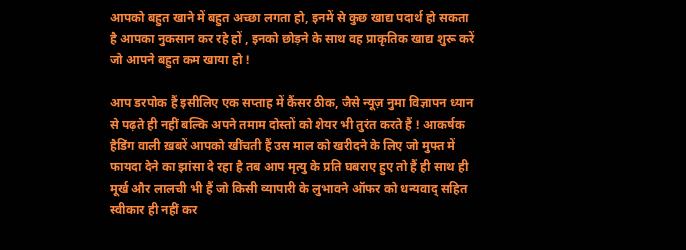आपको बहुत खाने में बहुत अच्छा लगता हो, इनमें से कुछ खाद्य पदार्थ हो सकता है आपका नुकसान कर रहे हों , इनको छोड़ने के साथ वह प्राकृतिक खाद्य शुरू करें जो आपने बहुत कम खाया हो !

आप डरपोक हैं इसीलिए एक सप्ताह में कैंसर ठीक, जैसे न्यूज़ नुमा विज्ञापन ध्यान से पढ़ते ही नहीं बल्कि अपने तमाम दोस्तों को शेयर भी तुरंत करते हैं ! आकर्षक हैडिंग वाली ख़बरें आपको खींचती हैं उस माल को खरीदने के लिए जो मुफ्त में फायदा देने का झांसा दे रहा है तब आप मृत्यु के प्रति घबराए हुए तो हैं ही साथ ही मूर्ख और लालची भी हैं जो किसी व्यापारी के लुभावने ऑफर को धन्यवाद् सहित स्वीकार ही नहीं कर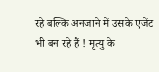रहे बल्कि अनजाने में उसके एजेंट भी बन रहे हैं ! मृत्यु के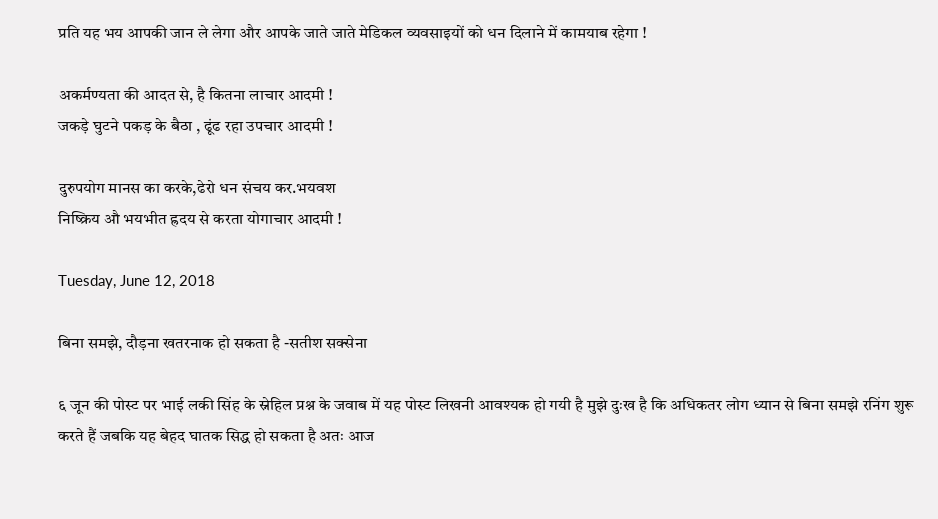प्रति यह भय आपकी जान ले लेगा और आपके जाते जाते मेडिकल व्यवसाइयों को धन दिलाने में कामयाब रहेगा !

अकर्मण्यता की आदत से, है कितना लाचार आदमी !
जकड़े घुटने पकड़ के बैठा , ढूंढ रहा उपचार आदमी !

दुरुपयोग मानस का करके,ढेरो धन संचय कर.भयवश
निष्क्रिय औ भयभीत ह्रदय से करता योगाचार आदमी !

Tuesday, June 12, 2018

बिना समझे, दौड़ना खतरनाक हो सकता है -सतीश सक्सेना

६ जून की पोस्ट पर भाई लकी सिंह के स्नेहिल प्रश्न के जवाब में यह पोस्ट लिखनी आवश्यक हो गयी है मुझे दुःख है कि अधिकतर लोग ध्यान से बिना समझे रनिंग शुरू करते हैं जबकि यह बेहद घातक सिद्ध हो सकता है अतः आज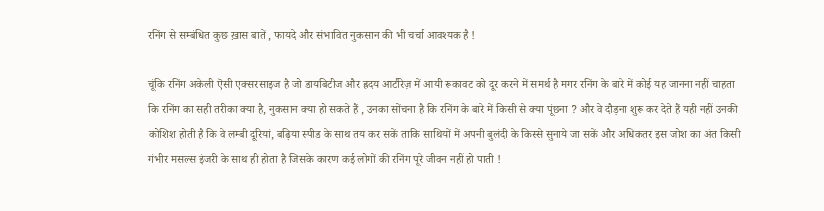रनिंग से सम्बंधित कुछ ख़ास बातें , फायदे और संभावित नुकसान की भी चर्चा आवश्यक है !

चूंकि रनिंग अकेली ऎसी एक्सरसाइज है जो डायबिटीज और ह्रदय आर्टरिज़ में आयी रूकावट को दूर करने में समर्थ है मगर रनिंग के बारे में कोई यह जानना नहीं चाहता कि रनिंग का सही तरीका क्या है, नुकसान क्या हो सकते हैं , उनका सोंचना है कि रनिंग के बारे में किसी से क्या पूंछना ? और वे दौड़ना शुरू कर देते हैं यही नहीं उनकी कोशिश होती है कि वे लम्बी दूरियां, बढ़िया स्पीड के साथ तय कर सकें ताकि साथियों में अपनी बुलंदी के किस्से सुनाये जा सकें और अधिकतर इस जोश का अंत किसी गंभीर मसल्स इंजरी के साथ ही होता है जिसके कारण कई लोगों की रनिंग पूरे जीवन नहीं हो पाती !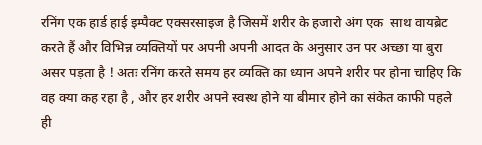रनिंग एक हार्ड हाई इम्पैक्ट एक्सरसाइज है जिसमें शरीर के हजारो अंग एक  साथ वायब्रेट करते हैं और विभिन्न व्यक्तियों पर अपनी अपनी आदत के अनुसार उन पर अच्छा या बुरा असर पड़ता है ! अतः रनिंग करते समय हर व्यक्ति का ध्यान अपने शरीर पर होना चाहिए कि वह क्या कह रहा है , और हर शरीर अपने स्वस्थ होने या बीमार होने का संकेत काफी पहले ही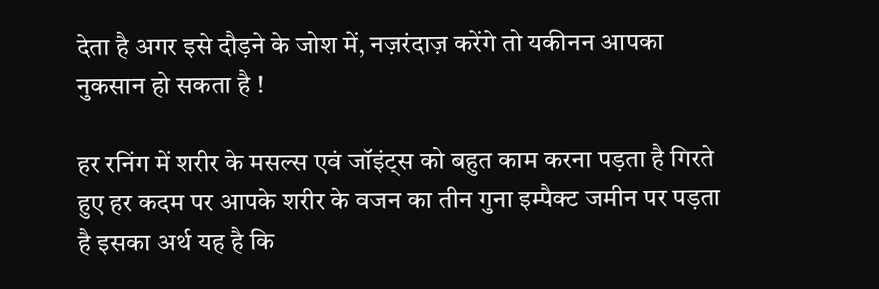देता है अगर इसे दौड़ने के जोश में, नज़रंदाज़ करेंगे तो यकीनन आपका नुकसान हो सकता है !

हर रनिंग में शरीर के मसल्स एवं जॉइंट्स को बहुत काम करना पड़ता है गिरते हुए हर कदम पर आपके शरीर के वजन का तीन गुना इम्पैक्ट जमीन पर पड़ता है इसका अर्थ यह है कि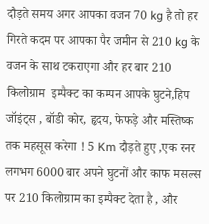दौड़ते समय अगर आपका वजन 70 kg है तो हर गिरते कदम पर आपका पैर जमीन से 210 kg के वजन के साथ टकराएगा और हर बार 210 किलोग्राम  इम्पैक्ट का कम्पन आपके घुटने,हिप जॉइंट्स , बॉडी कोर, हृदय, फेफड़े और मस्तिष्क तक महसूस करेगा ! 5 Km दौड़ते हुए ,एक रनर लगभग 6000 बार अपने घुटनों और काफ मसल्स पर 210 किलोग्राम का इम्पैक्ट देता है , और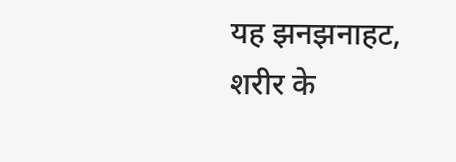यह झनझनाहट, शरीर के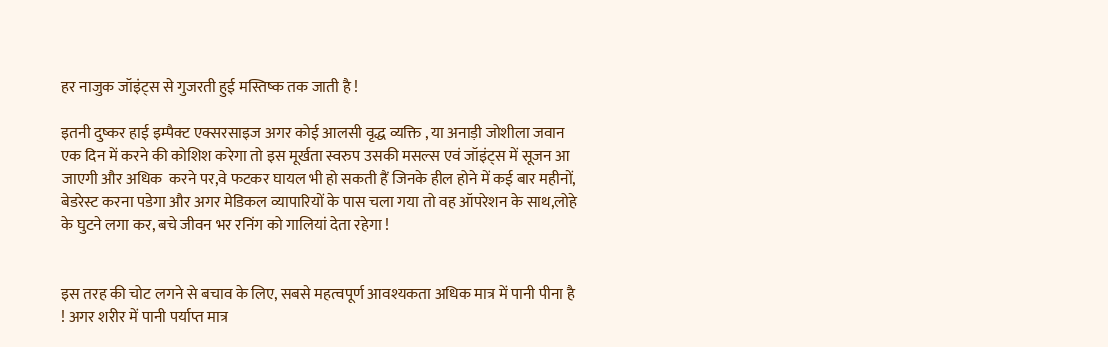हर नाजुक जॉइंट्स से गुजरती हुई मस्तिष्क तक जाती है !

इतनी दुष्कर हाई इम्पैक्ट एक्सरसाइज अगर कोई आलसी वृद्ध व्यक्ति , या अनाड़ी जोशीला जवान एक दिन में करने की कोशिश करेगा तो इस मूर्खता स्वरुप उसकी मसल्स एवं जॉइंट्स में सूजन आ जाएगी और अधिक  करने पर,वे फटकर घायल भी हो सकती हैं जिनके हील होने में कई बार महीनों, बेडरेस्ट करना पडेगा और अगर मेडिकल व्यापारियों के पास चला गया तो वह ऑपरेशन के साथ,लोहे के घुटने लगा कर, बचे जीवन भर रनिंग को गालियां देता रहेगा !


इस तरह की चोट लगने से बचाव के लिए, सबसे महत्वपूर्ण आवश्यकता अधिक मात्र में पानी पीना है ! अगर शरीर में पानी पर्याप्त मात्र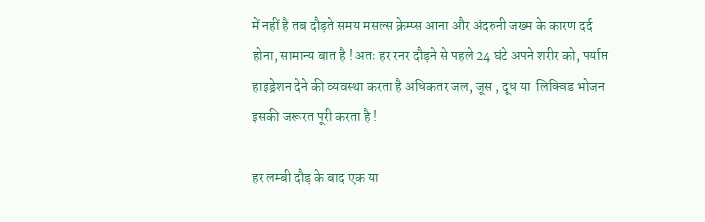में नहीं है तब दौड़ते समय मसल्स क्रेम्प्स आना और अंदरुनी जख्म के कारण दर्द होना, सामान्य बात है ! अतः हर रनर दौड़ने से पहले 24 घंटे अपने शरीर को, पर्याप्त हाइड्रेशन देने की व्यवस्था करता है अधिकतर जल, जूस , दूध या  लिक्विड भोजन इसकी जरूरत पूरी करता है !

हर लम्बी दौड़ के बाद एक या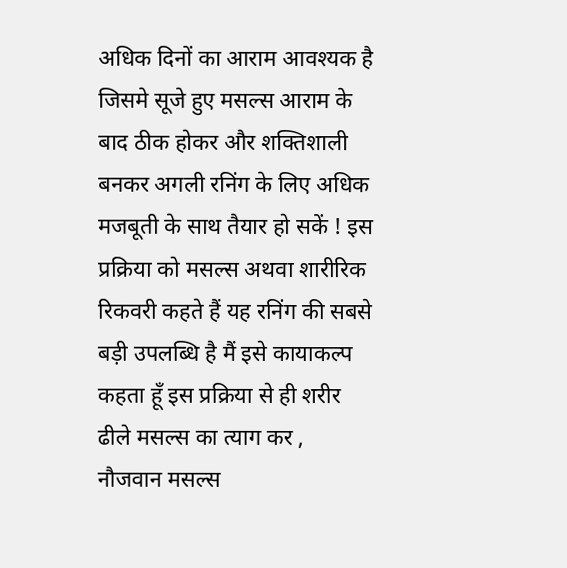अधिक दिनों का आराम आवश्यक है जिसमे सूजे हुए मसल्स आराम के बाद ठीक होकर और शक्तिशाली बनकर अगली रनिंग के लिए अधिक मजबूती के साथ तैयार हो सकें ! इस प्रक्रिया को मसल्स अथवा शारीरिक रिकवरी कहते हैं यह रनिंग की सबसे बड़ी उपलब्धि है मैं इसे कायाकल्प कहता हूँ इस प्रक्रिया से ही शरीर ढीले मसल्स का त्याग कर , नौजवान मसल्स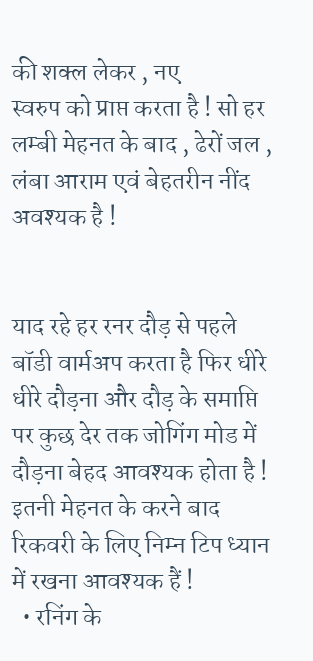की शक्ल लेकर , नए
स्वरुप को प्राप्त करता है ! सो हर लम्बी मेहनत के बाद , ढेरों जल , लंबा आराम एवं बेहतरीन नींद अवश्यक है !


याद रहे हर रनर दौड़ से पहले बॉडी वार्मअप करता है फिर धीरे धीरे दौड़ना और दौड़ के समाप्ति पर कुछ देर तक जोगिंग मोड में दौड़ना बेहद आवश्यक होता है ! इतनी मेहनत के करने बाद रिकवरी के लिए निम्न टिप ध्यान में रखना आवश्यक हैं !
  • रनिंग के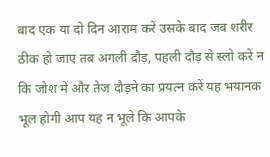बाद एक या दो दिन आराम करें उसके बाद जब शरीर ठीक हो जाए तब अगली दौड़, पहली दौड़ से स्लो करें न कि जोश में और तेज दौड़ने का प्रयत्न करें यह भयानक भूल होगी आप यह न भूले कि आपके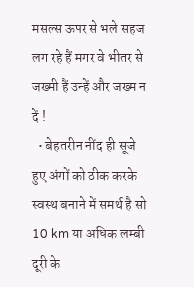मसल्स ऊपर से भले सहज लग रहे हैं मगर वे भीतर से जख्मी हैं उन्हें और जख्म न दें !
  • बेहतरीन नींद ही सूजे हुए अंगों को ठीक करके स्वस्थ बनाने में समर्थ है सो 10 km या अधिक लम्बी दूरी के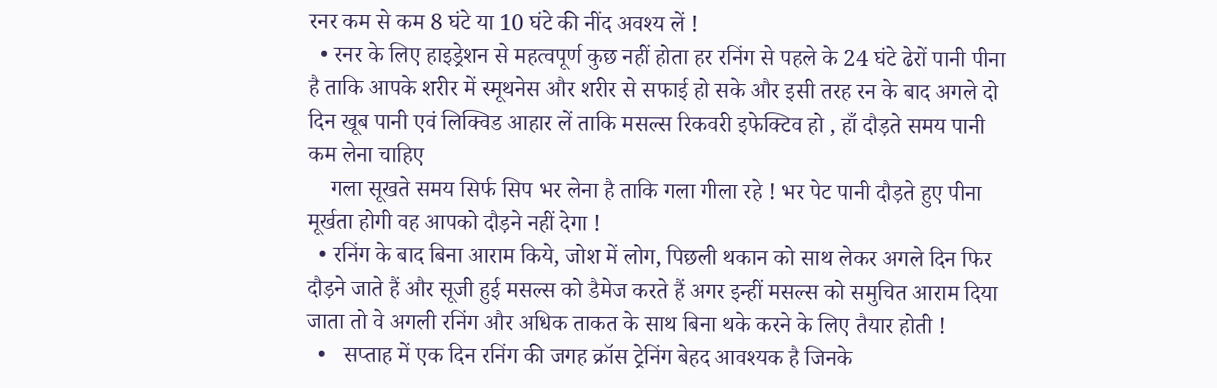रनर कम से कम 8 घंटे या 10 घंटे की नींद अवश्य लें !
  • रनर के लिए हाइड्रेशन से महत्वपूर्ण कुछ नहीं होता हर रनिंग से पहले के 24 घंटे ढेरों पानी पीना है ताकि आपके शरीर में स्मूथनेस और शरीर से सफाई हो सके और इसी तरह रन के बाद अगले दो दिन खूब पानी एवं लिक्विड आहार लें ताकि मसल्स रिकवरी इफेक्टिव हो , हाँ दौड़ते समय पानी कम लेना चाहिए
    गला सूखते समय सिर्फ सिप भर लेना है ताकि गला गीला रहे ! भर पेट पानी दौड़ते हुए पीना मूर्खता होगी वह आपको दौड़ने नहीं देगा !
  • रनिंग के बाद बिना आराम किये, जोश में लोग, पिछली थकान को साथ लेकर अगले दिन फिर दौड़ने जाते हैं और सूजी हुई मसल्स को डैमेज करते हैं अगर इन्हीं मसल्स को समुचित आराम दिया जाता तो वे अगली रनिंग और अधिक ताकत के साथ बिना थके करने के लिए तैयार होती !
  •   सप्ताह में एक दिन रनिंग की जगह क्रॉस ट्रेनिंग बेहद आवश्यक है जिनके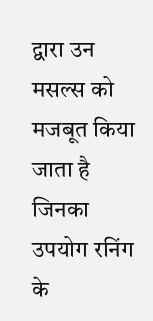द्वारा उन मसल्स को मजबूत किया जाता है जिनका उपयोग रनिंग के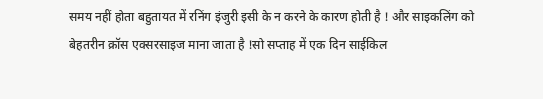समय नहीं होता बहुतायत में रनिंग इंजुरी इसी के न करने के कारण होती है ! और साइकलिंग को बेहतरीन क्रॉस एक्सरसाइज माना जाता है !सो सप्ताह में एक दिन साईकिल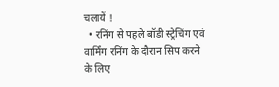चलायें !
  • रनिंग से पहले बॉडी स्ट्रेचिंग एवं वार्मिंग रनिंग के दौरान सिप करने के लिए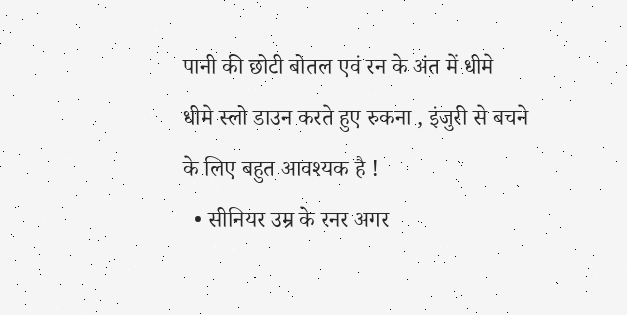पानी की छोटी बोतल एवं रन के अंत में धीमे धीमे स्लो डाउन करते हुए रुकना , इंजुरी से बचने के लिए बहुत आवश्यक है !
  • सीनियर उम्र के रनर अगर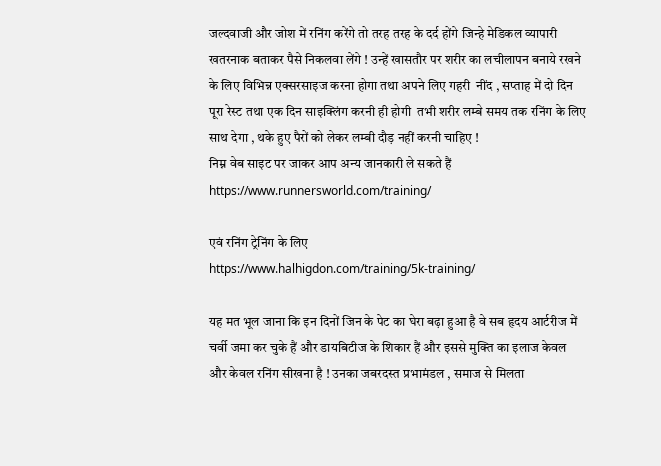जल्दवाजी और जोश में रनिंग करेंगे तो तरह तरह के दर्द होंगे जिन्हे मेडिकल व्यापारी  खतरनाक बताकर पैसे निकलवा लेंगे ! उन्हें खासतौर पर शरीर का लचीलापन बनाये रखने के लिए विभिन्न एक्सरसाइज करना होगा तथा अपने लिए गहरी  नींद , सप्ताह में दो दिन पूरा रेस्ट तथा एक दिन साइक्लिंग करनी ही होगी  तभी शरीर लम्बे समय तक रनिंग के लिए साथ देगा , थके हुए पैरों को लेकर लम्बी दौड़ नहीं करनी चाहिए !
निम्न वेब साइट पर जाकर आप अन्य जानकारी ले सकते हैं
https://www.runnersworld.com/training/

एवं रनिंग ट्रेनिंग के लिए
https://www.halhigdon.com/training/5k-training/

यह मत भूल जाना कि इन दिनों जिन के पेट का घेरा बढ़ा हुआ है वे सब हृदय आर्टरीज में चर्वी जमा कर चुके हैं और डायबिटीज के शिकार हैं और इससे मुक्ति का इलाज केवल और केवल रनिंग सीखना है ! उनका जबरदस्त प्रभामंडल , समाज से मिलता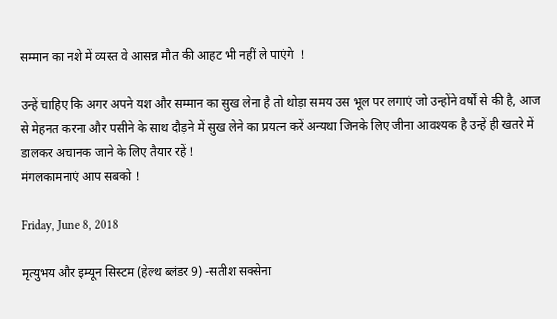सम्मान का नशे में व्यस्त वे आसन्न मौत की आहट भी नहीं ले पाएंगे  !

उन्हें चाहिए कि अगर अपने यश और सम्मान का सुख लेना है तो थोड़ा समय उस भूल पर लगाएं जो उन्होंने वर्षों से की है, आज से मेहनत करना और पसीने के साथ दौड़ने में सुख लेने का प्रयत्न करें अन्यथा जिनके लिए जीना आवश्यक है उन्हें ही खतरे में डालकर अचानक जाने के लिए तैयार रहें !
मंगलकामनाएं आप सबको !

Friday, June 8, 2018

मृत्युभय और इम्यून सिस्टम (हेल्थ ब्लंडर 9) -सतीश सक्सेना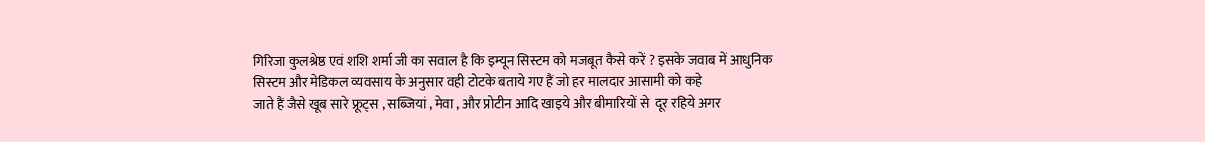गिरिजा कुलश्रेष्ठ एवं शशि शर्मा जी का सवाल है कि इम्यून सिस्टम को मजबूत कैसे करें ? इसके जवाब में आधुनिक सिस्टम और मेडिकल व्यवसाय के अनुसार वही टोटके बताये गए हैं जो हर मालदार आसामी को कहे
जाते हैं जैसे खूब सारे फ्रूट्स , सब्जियां , मेवा , और प्रोटीन आदि खाइये और बीमारियों से  दूर रहिये अगर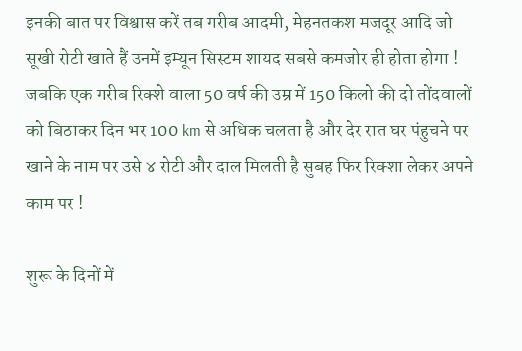इनकी बात पर विश्वास करें तब गरीब आदमी, मेहनतकश मजदूर आदि जो सूखी रोटी खाते हैं उनमें इम्यून सिस्टम शायद सबसे कमजोर ही होता होगा ! जबकि एक गरीब रिक्शे वाला 50 वर्ष की उम्र में 150 किलो की दो तोंदवालों को बिठाकर दिन भर 100 km से अधिक चलता है और देर रात घर पंहुचने पर खाने के नाम पर उसे ४ रोटी और दाल मिलती है सुबह फिर रिक्शा लेकर अपने काम पर !

शुरू के दिनों में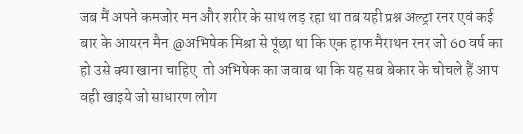जब मैं अपने कमजोर मन और शरीर के साथ लड़ रहा था तब यही प्रश्न अल्ट्रा रनर एवं कई बार के आयरन मैन @अभिषेक मिश्रा से पूंछा था कि एक हाफ मैराथन रनर जो 60 वर्ष का हो उसे क्या खाना चाहिए  तो अभिषेक का जवाब था कि यह सब बेकार के चोचले हैं आप वही खाइये जो साधारण लोग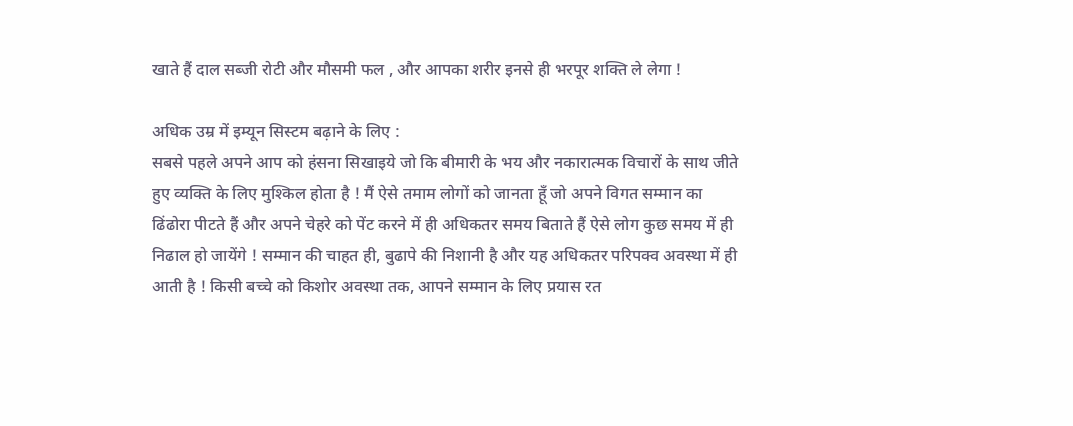खाते हैं दाल सब्जी रोटी और मौसमी फल , और आपका शरीर इनसे ही भरपूर शक्ति ले लेगा !

अधिक उम्र में इम्यून सिस्टम बढ़ाने के लिए :
सबसे पहले अपने आप को हंसना सिखाइये जो कि बीमारी के भय और नकारात्मक विचारों के साथ जीते हुए व्यक्ति के लिए मुश्किल होता है ! मैं ऐसे तमाम लोगों को जानता हूँ जो अपने विगत सम्मान का ढिंढोरा पीटते हैं और अपने चेहरे को पेंट करने में ही अधिकतर समय बिताते हैं ऐसे लोग कुछ समय में ही निढाल हो जायेंगे ! सम्मान की चाहत ही, बुढापे की निशानी है और यह अधिकतर परिपक्व अवस्था में ही आती है ! किसी बच्चे को किशोर अवस्था तक, आपने सम्मान के लिए प्रयास रत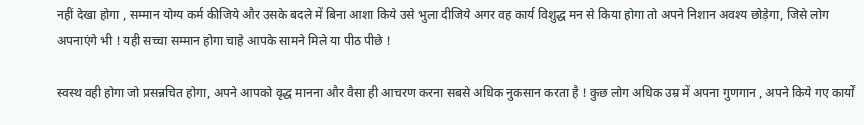नहीं देखा होगा , सम्मान योग्य कर्म कीजिये और उसके बदले में बिना आशा किये उसे भुला दीजिये अगर वह कार्य विशुद्ध मन से किया होगा तो अपने निशान अवश्य छोड़ेगा, जिसे लोग अपनाएंगे भी ! यही सच्चा सम्मान होगा चाहे आपके सामने मिले या पीठ पीछे !

स्वस्थ वही होगा जो प्रसन्नचित होगा, अपने आपको वृद्ध मानना और वैसा ही आचरण करना सबसे अधिक नुकसान करता है ! कुछ लोग अधिक उम्र में अपना गुणगान , अपने किये गए कार्यों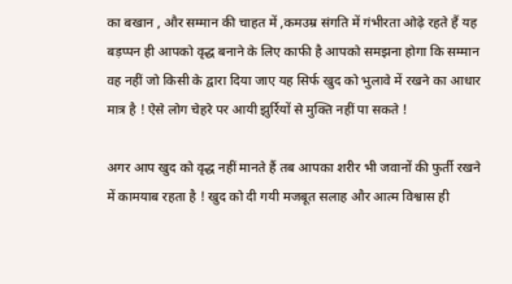का बखान , और सम्मान की चाहत में ,कमउम्र संगति में गंभीरता ओढ़े रहते हैं यह बड़प्पन ही आपको वृद्ध बनाने के लिए काफी है आपको समझना होगा कि सम्मान वह नहीं जो किसी के द्वारा दिया जाए यह सिर्फ खुद को भुलावे में रखने का आधार मात्र है ! ऐसे लोग चेहरे पर आयी झुर्रियों से मुक्ति नहीं पा सकते !

अगर आप खुद को वृद्ध नहीं मानते हैं तब आपका शरीर भी जवानों की फुर्ती रखने में कामयाब रहता है ! खुद को दी गयी मजबूत सलाह और आत्म विश्वास ही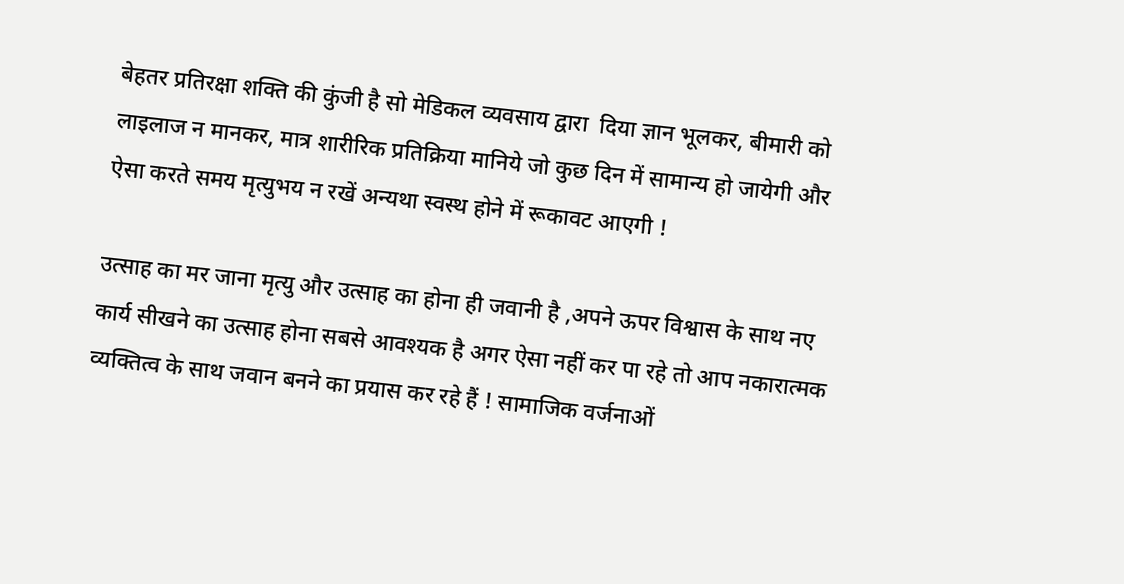बेहतर प्रतिरक्षा शक्ति की कुंजी है सो मेडिकल व्यवसाय द्वारा  दिया ज्ञान भूलकर, बीमारी को लाइलाज न मानकर, मात्र शारीरिक प्रतिक्रिया मानिये जो कुछ दिन में सामान्य हो जायेगी और ऐसा करते समय मृत्युभय न रखें अन्यथा स्वस्थ होने में रूकावट आएगी !

उत्साह का मर जाना मृत्यु और उत्साह का होना ही जवानी है ,अपने ऊपर विश्वास के साथ नए कार्य सीखने का उत्साह होना सबसे आवश्यक है अगर ऐसा नहीं कर पा रहे तो आप नकारात्मक व्यक्तित्व के साथ जवान बनने का प्रयास कर रहे हैं ! सामाजिक वर्जनाओं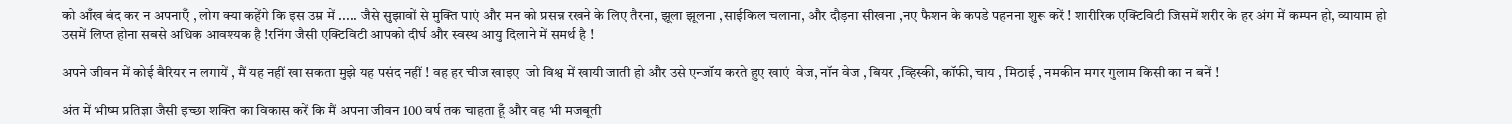को आँख बंद कर न अपनाएँ , लोग क्या कहेंगे कि इस उम्र में ..... जैसे सुझावों से मुक्ति पाएं और मन को प्रसन्न रखने के लिए तैरना, झूला झूलना ,साईकिल चलाना, और दौड़ना सीखना ,नए फैशन के कपडे पहनना शुरू करें ! शारीरिक एक्टिविटी जिसमें शरीर के हर अंग में कम्पन हो, व्यायाम हो उसमें लिप्त होना सबसे अधिक आवश्यक है !रनिंग जैसी एक्टिविटी आपको दीर्घ और स्वस्थ आयु दिलाने में समर्थ है !

अपने जीवन में कोई बैरियर न लगायें , मैं यह नहीं खा सकता मुझे यह पसंद नहीं ! वह हर चीज खाइए  जो विश्व में खायी जाती हो और उसे एन्जॉय करते हुए खाएं  वेज, नॉन वेज , बियर ,व्हिस्की, कॉफी, चाय , मिठाई , नमकीन मगर गुलाम किसी का न बनें !

अंत में भीष्म प्रतिज्ञा जैसी इच्छा शक्ति का विकास करें कि मैं अपना जीवन 100 वर्ष तक चाहता हूँ और वह भी मजबूती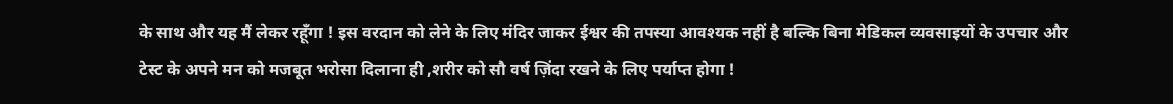के साथ और यह मैं लेकर रहूँगा ! इस वरदान को लेने के लिए मंदिर जाकर ईश्वर की तपस्या आवश्यक नहीं है बल्कि बिना मेडिकल व्यवसाइयों के उपचार और टेस्ट के अपने मन को मजबूत भरोसा दिलाना ही ,शरीर को सौ वर्ष ज़िंदा रखने के लिए पर्याप्त होगा !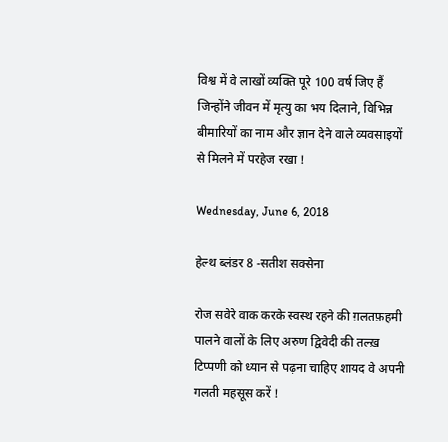विश्व में वे लाखों व्यक्ति पूरे 100 वर्ष जिए हैं जिन्होंने जीवन में मृत्यु का भय दिलाने, विभिन्न बीमारियों का नाम और ज्ञान देने वाले व्यवसाइयों से मिलने में परहेज रखा !

Wednesday, June 6, 2018

हेल्थ ब्लंडर 8 -सतीश सक्सेना

रोज सवेरे वाक करके स्वस्थ रहने की ग़लतफ़हमी पालने वालों के लिए अरुण द्विवेदी की तल्ख़ टिप्पणी को ध्यान से पढ़ना चाहिए शायद वे अपनी गलती महसूस करें !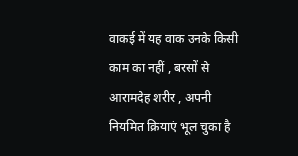वाकई में यह वाक उनके किसी काम का नहीं , बरसों से आरामदेह शरीर , अपनी नियमित क्रियाएं भूल चुका है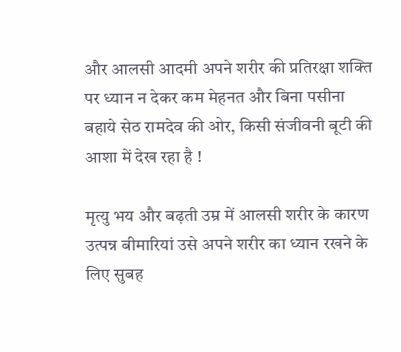और आलसी आदमी अपने शरीर की प्रतिरक्षा शक्ति पर ध्यान न देकर कम मेहनत और बिना पसीना बहाये सेठ रामदेव की ओर, किसी संजीवनी बूटी की आशा में देख रहा है !

मृत्यु भय और बढ़ती उम्र में आलसी शरीर के कारण उत्पन्न बीमारियां उसे अपने शरीर का ध्यान रखने के लिए सुबह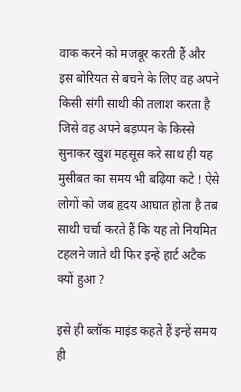वाक करने को मजबूर करती हैं और इस बोरियत से बचने के लिए वह अपने किसी संगी साथी की तलाश करता है जिसे वह अपने बड़प्पन के किस्से सुनाकर खुश महसूस करे साथ ही यह मुसीबत का समय भी बढ़िया कटे ! ऐसे लोगों को जब हृदय आघात होता है तब साथी चर्चा करते हैं कि यह तो नियमित टहलने जाते थी फिर इन्हें हार्ट अटैक क्यों हुआ ?

इसे ही ब्लॉक माइंड कहते हैं इन्हें समय ही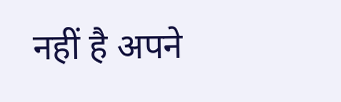नहीं है अपने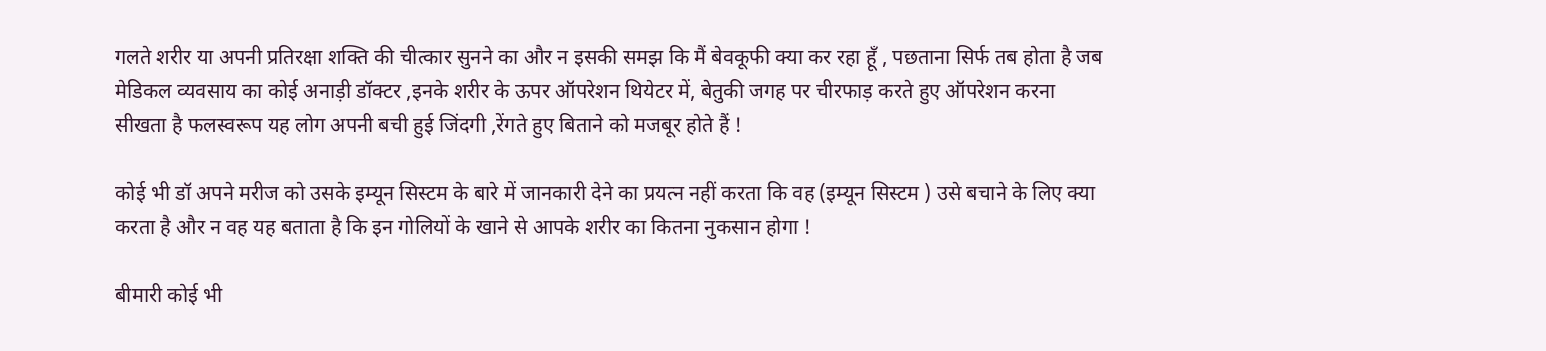गलते शरीर या अपनी प्रतिरक्षा शक्ति की चीत्कार सुनने का और न इसकी समझ कि मैं बेवकूफी क्या कर रहा हूँ , पछताना सिर्फ तब होता है जब मेडिकल व्यवसाय का कोई अनाड़ी डॉक्टर ,इनके शरीर के ऊपर ऑपरेशन थियेटर में, बेतुकी जगह पर चीरफाड़ करते हुए ऑपरेशन करना सीखता है फलस्वरूप यह लोग अपनी बची हुई जिंदगी ,रेंगते हुए बिताने को मजबूर होते हैं !

कोई भी डॉ अपने मरीज को उसके इम्यून सिस्टम के बारे में जानकारी देने का प्रयत्न नहीं करता कि वह (इम्यून सिस्टम ) उसे बचाने के लिए क्या करता है और न वह यह बताता है कि इन गोलियों के खाने से आपके शरीर का कितना नुकसान होगा !

बीमारी कोई भी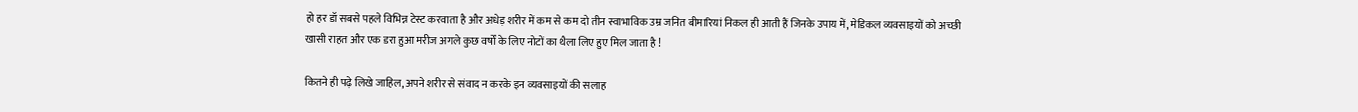हो हर डॉ सबसे पहले विभिन्न टेस्ट करवाता है और अधेड़ शरीर में कम से कम दो तीन स्वाभाविक उम्र जनित बीमारियां निकल ही आती हैं जिनके उपाय में, मेडिकल व्यवसाइयों को अच्छी खासी राहत और एक डरा हुआ मरीज अगले कुछ वर्षों के लिए नोटों का थैला लिए हुए मिल जाता है !

कितने ही पढ़े लिखे जाहिल, अपने शरीर से संवाद न करके इन व्यवसाइयों की सलाह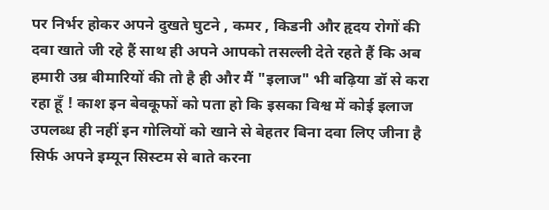पर निर्भर होकर अपने दुखते घुटने , कमर , किडनी और हृदय रोगों की दवा खाते जी रहे हैं साथ ही अपने आपको तसल्ली देते रहते हैं कि अब हमारी उम्र बीमारियों की तो है ही और मैं "इलाज" भी बढ़िया डॉ से करा रहा हूँ ! काश इन बेवकूफों को पता हो कि इसका विश्व में कोई इलाज उपलब्ध ही नहीं इन गोलियों को खाने से बेहतर बिना दवा लिए जीना है सिर्फ अपने इम्यून सिस्टम से बाते करना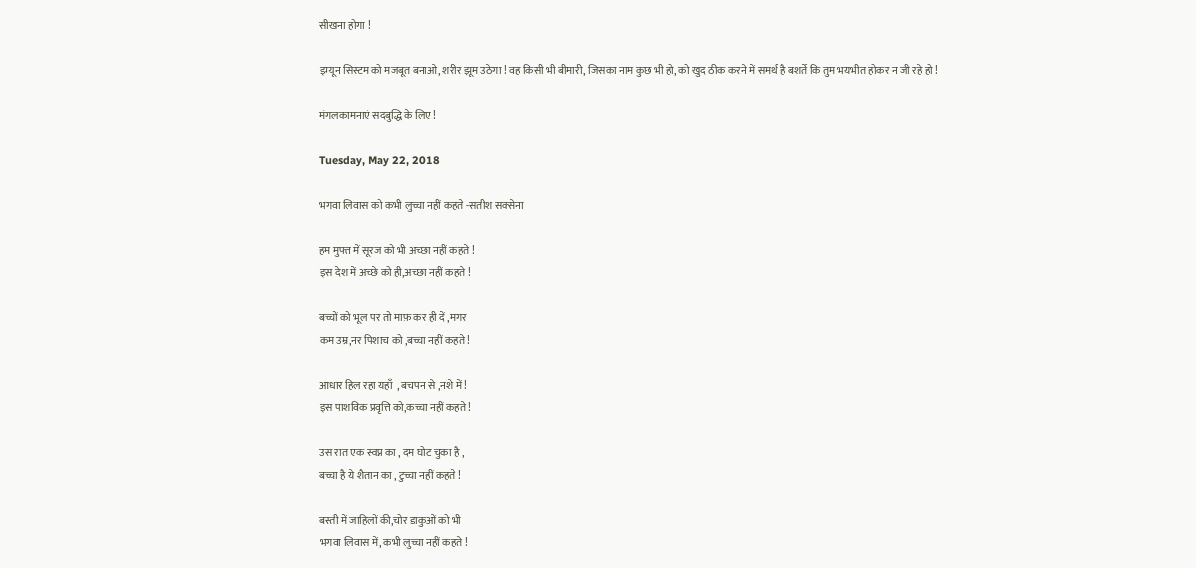सीखना होगा !

इम्यून सिस्टम को मजबूत बनाओ, शरीर झूम उठेगा ! वह किसी भी बीमारी, जिसका नाम कुछ भी हो, को खुद ठीक करने में समर्थ है बशर्ते कि तुम भयभीत होकर न जी रहे हो !

मंगलकामनाएं सदबुद्धि के लिए !

Tuesday, May 22, 2018

भगवा लिवास को कभी लुच्चा नहीं कहते -सतीश सक्सेना

हम मुफ्त में सूरज को भी अच्छा नहीं कहते !
इस देश में अच्छे को ही,अच्छा नहीं कहते !

बच्चों को भूल पर तो माफ़ कर ही दें ,मगर
कम उम्र,नर पिशाच को ,बच्चा नहीं कहते !

आधार हिल रहा यहाँ  , बचपन से ,नशे में !
इस पाशविक प्रवृत्ति को,कच्चा नहीं कहते !

उस रात एक स्वप्न का , दम घोट चुका है ,
बच्चा है ये शैतान का , टुच्चा नहीं कहते !

बस्ती में जाहिलों की,चोर डाकुओं को भी
भगवा लिवास में, कभी लुच्चा नहीं कहते !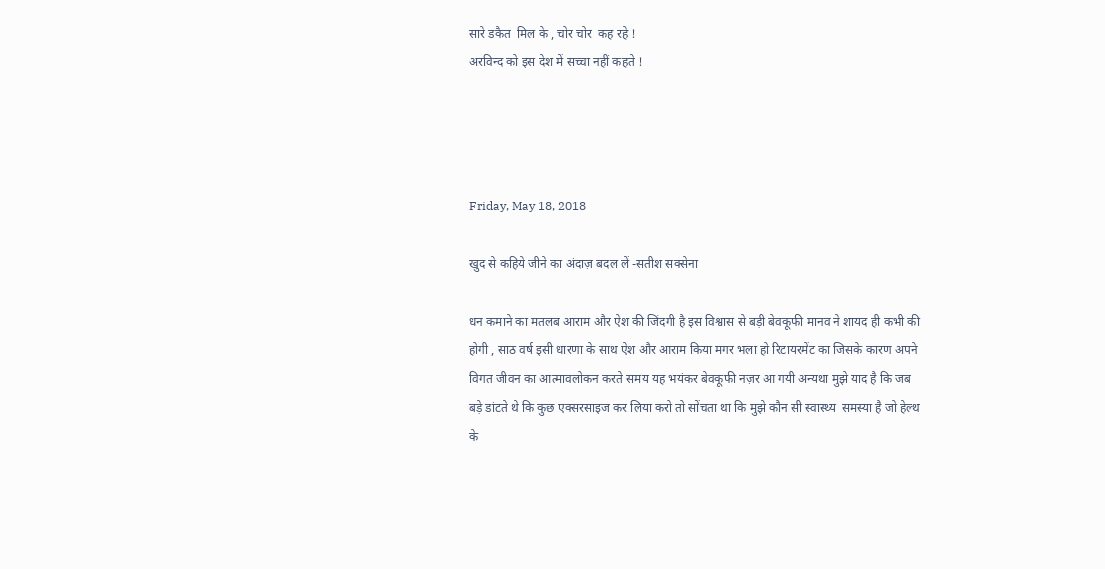सारे डकैत  मिल के , चोर चोर  कह रहे !
अरविन्द को इस देश में सच्चा नहीं कहते !




Friday, May 18, 2018

खुद से कहिये जीने का अंदाज़ बदल लें -सतीश सक्सेना

धन कमाने का मतलब आराम और ऐश की जिंदगी है इस विश्वास से बड़ी बेवकूफी मानव ने शायद ही कभी की होगी , साठ वर्ष इसी धारणा के साथ ऐश और आराम किया मगर भला हो रिटायरमेंट का जिसके कारण अपने विगत जीवन का आत्मावलोकन करते समय यह भयंकर बेवकूफी नज़र आ गयी अन्यथा मुझे याद है कि जब बड़े डांटते थे कि कुछ एक्सरसाइज कर लिया करो तो सोंचता था कि मुझे कौन सी स्वास्थ्य  समस्या है जो हेल्थ के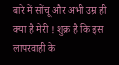बारे में सोंचू और अभी उम्र ही क्या है मेरी ! शुक्र है कि इस लापरवाही के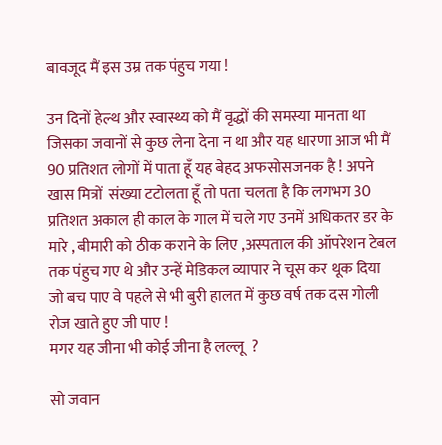बावजूद मैं इस उम्र तक पंहुच गया !

उन दिनों हेल्थ और स्वास्थ्य को मैं वृद्धों की समस्या मानता था जिसका जवानों से कुछ लेना देना न था और यह धारणा आज भी मैं 90 प्रतिशत लोगों में पाता हूँ यह बेहद अफसोसजनक है ! अपने खास मित्रों  संख्या टटोलता हूँ तो पता चलता है कि लगभग 30 प्रतिशत अकाल ही काल के गाल में चले गए उनमें अधिकतर डर के मारे , बीमारी को ठीक कराने के लिए ,अस्पताल की ऑपरेशन टेबल तक पंहुच गए थे और उन्हें मेडिकल व्यापार ने चूस कर थूक दिया जो बच पाए वे पहले से भी बुरी हालत में कुछ वर्ष तक दस गोली रोज खाते हुए जी पाए !
मगर यह जीना भी कोई जीना है लल्लू  ?

सो जवान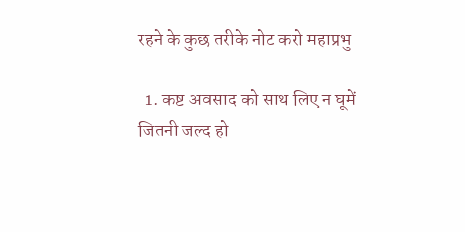रहने के कुछ तरीके नोट करो महाप्रभु

  1. कष्ट अवसाद को साथ लिए न घूमें जितनी जल्द हो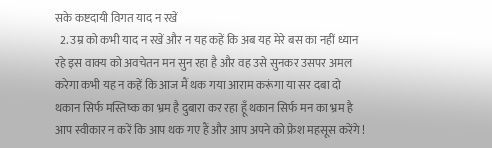सके कष्टदायी विगत याद न रखें
  2. उम्र को कभी याद न रखें और न यह कहें कि अब यह मेरे बस का नहीं ध्यान रहे इस वाक्य को अवचेतन मन सुन रहा है और वह उसे सुनकर उसपर अमल करेगा कभी यह न कहें कि आज मैं थक गया आराम करूंगा या सर दबा दो थकान सिर्फ मस्तिष्क का भ्रम है दुबारा कर रहा हूँ थकान सिर्फ मन का भ्रम है आप स्वीकार न करें कि आप थक गए हैं और आप अपने को फ्रेश महसूस करेंगे !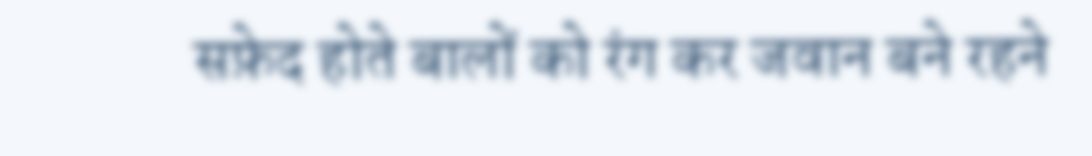सफ़ेद होते बालों को रंग कर जवान बने रहने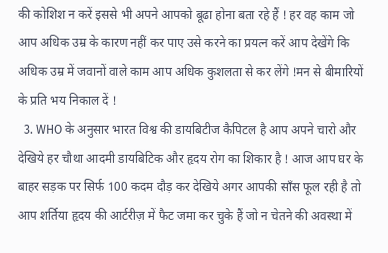की कोशिश न करें इससे भी अपने आपको बूढा होना बता रहे हैं ! हर वह काम जो आप अधिक उम्र के कारण नहीं कर पाए उसे करने का प्रयत्न करें आप देखेंगे कि अधिक उम्र में जवानों वाले काम आप अधिक कुशलता से कर लेंगे !मन से बीमारियों के प्रति भय निकाल दें !
  3. WHO के अनुसार भारत विश्व की डायबिटीज कैपिटल है आप अपने चारो और देखिये हर चौथा आदमी डायबिटिक और हृदय रोग का शिकार है ! आज आप घर के बाहर सड़क पर सिर्फ 100 कदम दौड़ कर देखिये अगर आपकी साँस फूल रही है तो आप शर्तिया हृदय की आर्टरीज़ में फैट जमा कर चुके हैं जो न चेतने की अवस्था में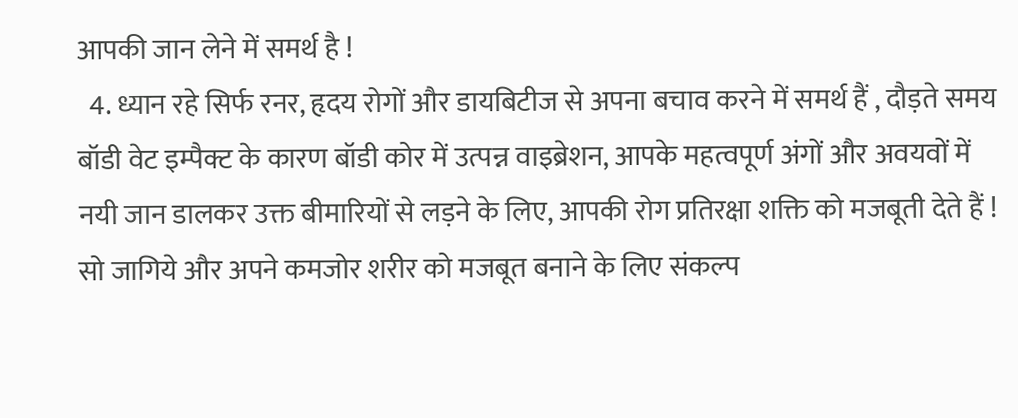आपकी जान लेने में समर्थ है !
  4. ध्यान रहे सिर्फ रनर, हृदय रोगों और डायबिटीज से अपना बचाव करने में समर्थ हैं , दौड़ते समय बॉडी वेट इम्पैक्ट के कारण बॉडी कोर में उत्पन्न वाइब्रेशन, आपके महत्वपूर्ण अंगों और अवयवों में नयी जान डालकर उक्त बीमारियों से लड़ने के लिए, आपकी रोग प्रतिरक्षा शक्ति को मजबूती देते हैं !
सो जागिये और अपने कमजोर शरीर को मजबूत बनाने के लिए संकल्प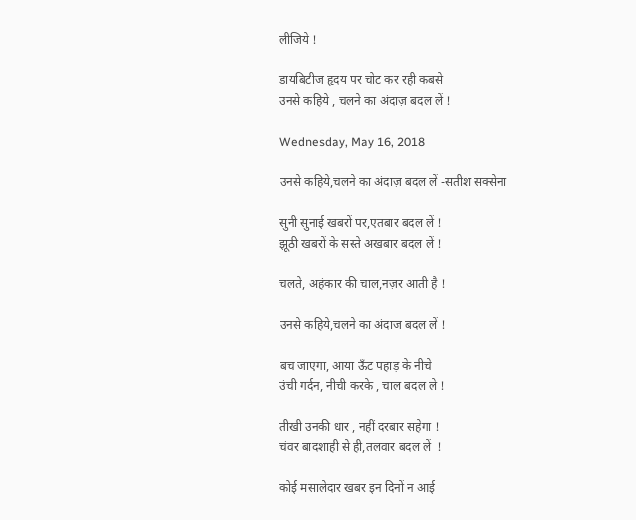लीजिये !

डायबिटीज हृदय पर चोट कर रही कबसे
उनसे कहिये , चलने का अंदाज़ बदल लें !

Wednesday, May 16, 2018

उनसे कहिये,चलने का अंदाज़ बदल लें -सतीश सक्सेना

सुनी सुनाई खबरों पर,एतबार बदल लें !
झूठी खबरों के सस्ते अखबार बदल लें !

चलते, अहंकार की चाल,नज़र आती है !

उनसे कहिये,चलने का अंदाज बदल लें !

बच जाएगा, आया ऊँट पहाड़ के नीचे
उंची गर्दन, नीची करके , चाल बदल ले !

तीखी उनकी धार , नहीं दरबार सहेगा !
चंवर बादशाही से ही,तलवार बदल लें  !

कोई मसालेदार खबर इन दिनों न आई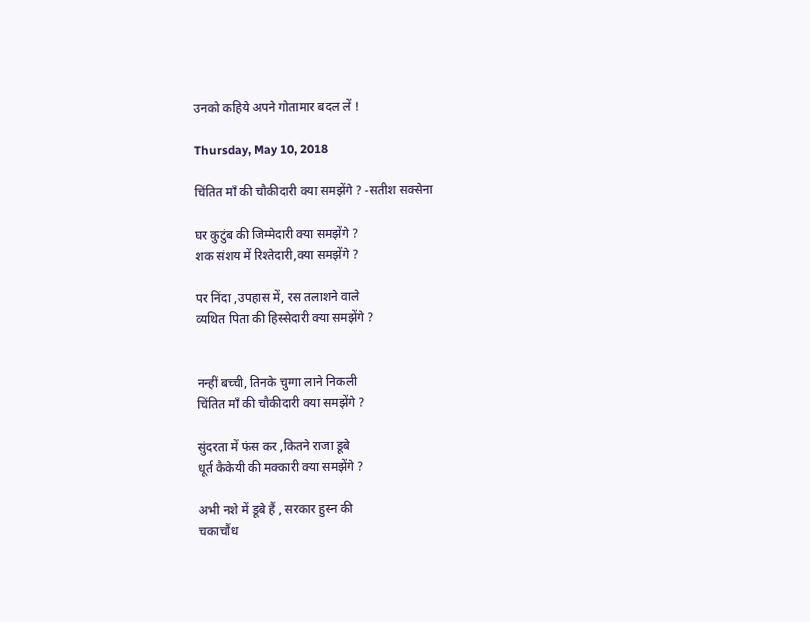उनको कहिये अपने गोतामार बदल लें !

Thursday, May 10, 2018

चिंतित माँ की चौकीदारी क्या समझेंगे ? -सतीश सक्सेना

घर कुटुंब की जिम्मेदारी क्या समझेंगे ?
शक संशय में रिश्तेदारी,क्या समझेंगे ?

पर निंदा ,उपहास में, रस तलाशने वाले
व्यथित पिता की हिस्सेदारी क्या समझेंगे ?


नन्हीं बच्ची, तिनके चुग्गा लाने निकली
चिंतित माँ की चौकीदारी क्या समझेंगे ?

सुंदरता में फंस कर ,कितने राजा डूबे
धूर्त कैकेयी की मक्कारी क्या समझेंगे ?

अभी नशे में डूबे हैं , सरकार हुस्न की
चकाचौंध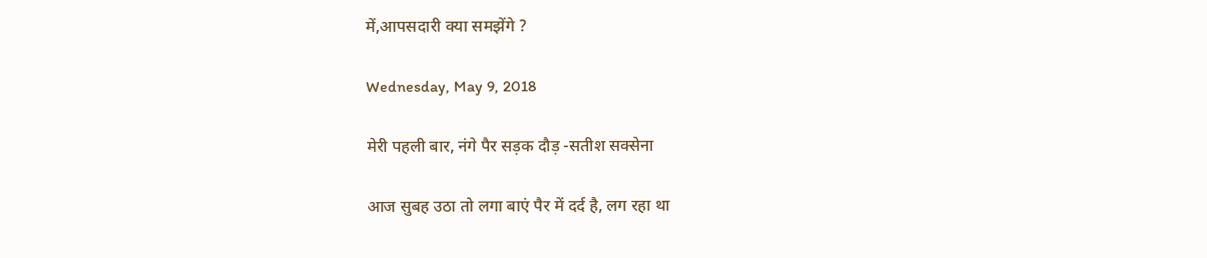में,आपसदारी क्या समझेंगे ?

Wednesday, May 9, 2018

मेरी पहली बार, नंगे पैर सड़क दौड़ -सतीश सक्सेना

आज सुबह उठा तो लगा बाएं पैर में दर्द है, लग रहा था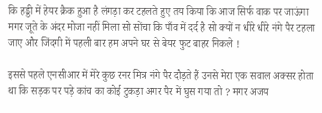कि हड्डी में हेयर क्रैक हुआ है लंगड़ा कर टहलते हुए तय किया कि आज सिर्फ वाक पर जाऊंगा मगर जूते के अंदर मोजा नहीं मिला सो सोंचा कि पाँव में दर्द है सो क्यों न धीरे धीरे नंगे पैर टहला जाए और जिंदगी में पहली बार हम अपने घर से बेयर फुट बाहर निकले !

इससे पहले एनसीआर में मेरे कुछ रनर मित्र नंगे पैर दौड़ते हैं उनसे मेरा एक सवाल अक्सर होता था कि सड़क पर पड़े कांच का कोई टुकड़ा अगर पैर में घुस गया तो ? मगर अजय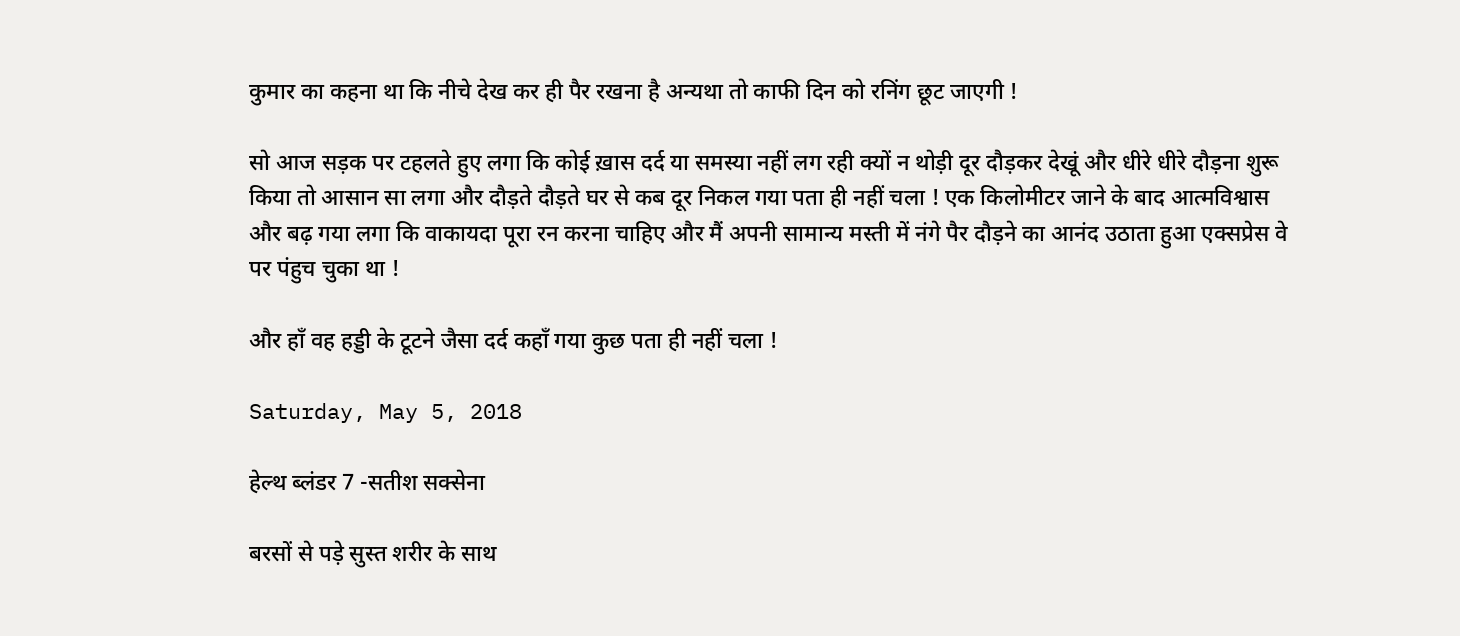कुमार का कहना था कि नीचे देख कर ही पैर रखना है अन्यथा तो काफी दिन को रनिंग छूट जाएगी !

सो आज सड़क पर टहलते हुए लगा कि कोई ख़ास दर्द या समस्या नहीं लग रही क्यों न थोड़ी दूर दौड़कर देखूं और धीरे धीरे दौड़ना शुरू किया तो आसान सा लगा और दौड़ते दौड़ते घर से कब दूर निकल गया पता ही नहीं चला ! एक किलोमीटर जाने के बाद आत्मविश्वास और बढ़ गया लगा कि वाकायदा पूरा रन करना चाहिए और मैं अपनी सामान्य मस्ती में नंगे पैर दौड़ने का आनंद उठाता हुआ एक्सप्रेस वे पर पंहुच चुका था !

और हाँ वह हड्डी के टूटने जैसा दर्द कहाँ गया कुछ पता ही नहीं चला !

Saturday, May 5, 2018

हेल्थ ब्लंडर 7 -सतीश सक्सेना

बरसों से पड़े सुस्त शरीर के साथ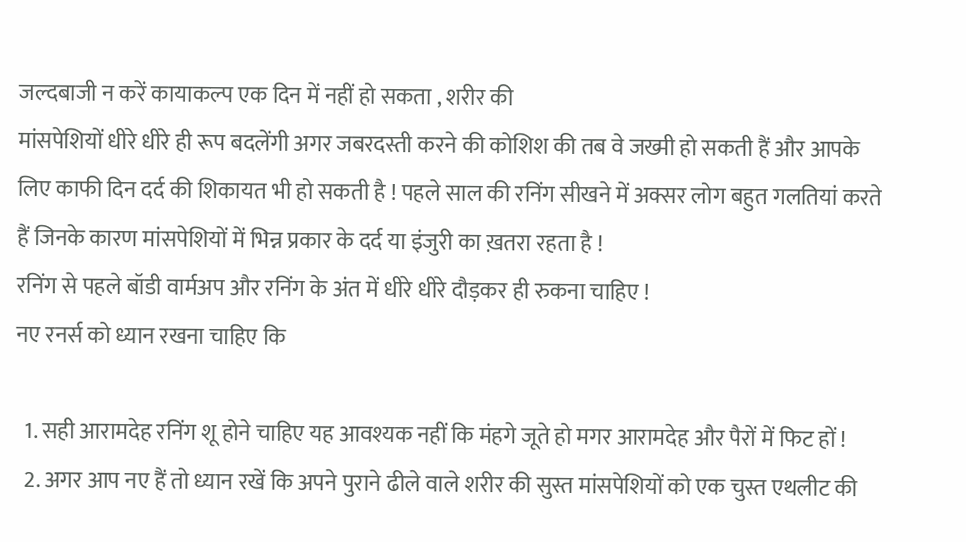जल्दबाजी न करें कायाकल्प एक दिन में नहीं हो सकता , शरीर की
मांसपेशियों धीरे धीरे ही रूप बदलेंगी अगर जबरदस्ती करने की कोशिश की तब वे जख्मी हो सकती हैं और आपके लिए काफी दिन दर्द की शिकायत भी हो सकती है ! पहले साल की रनिंग सीखने में अक्सर लोग बहुत गलतियां करते हैं जिनके कारण मांसपेशियों में भिन्न प्रकार के दर्द या इंजुरी का ख़तरा रहता है !
रनिंग से पहले बॉडी वार्मअप और रनिंग के अंत में धीरे धीरे दौड़कर ही रुकना चाहिए !
नए रनर्स को ध्यान रखना चाहिए कि

  1. सही आरामदेह रनिंग शू होने चाहिए यह आवश्यक नहीं कि मंहगे जूते हो मगर आरामदेह और पैरों में फिट हों !
  2. अगर आप नए हैं तो ध्यान रखें कि अपने पुराने ढीले वाले शरीर की सुस्त मांसपेशियों को एक चुस्त एथलीट की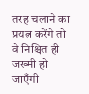तरह चलाने का प्रयत्न करेंगे तो वे निश्चित ही जख्मी हो जाएँगी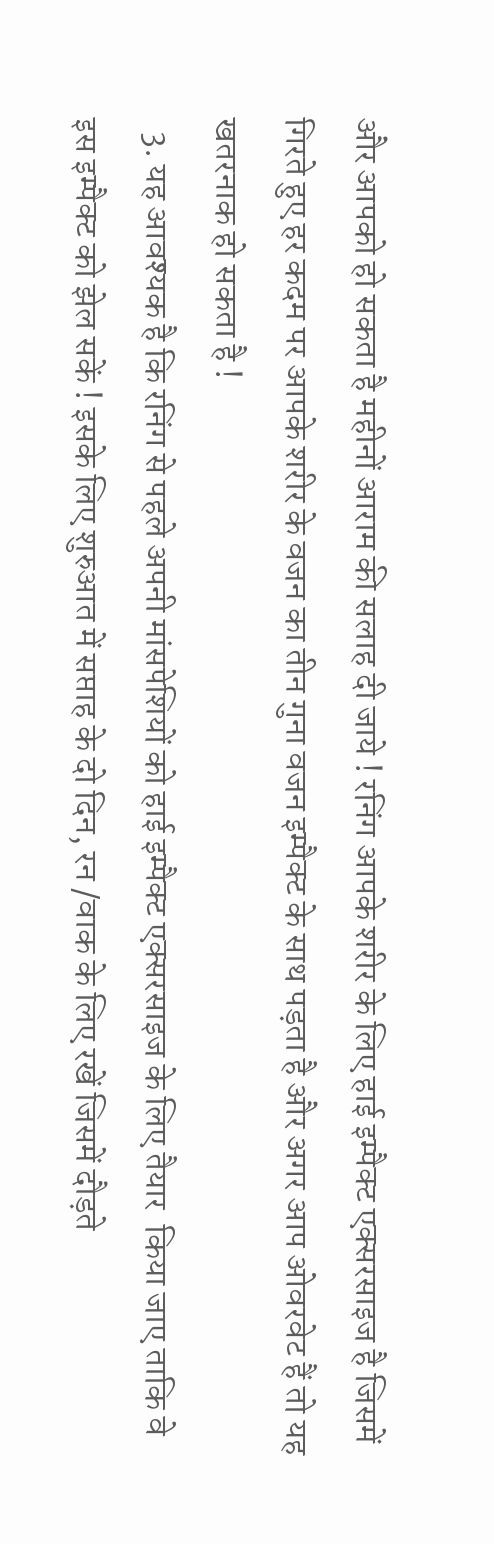और आपको हो सकता है महीनों आराम की सलाह दी जाये ! रनिंग आपके शरीर के लिए हाई इम्पैक्ट एक्सरसाइज है जिसमें  गिरते हुए हर कदम पर आपके शरीर के वजन का तीन गुना वजन इम्पैक्ट के साथ पड़ता है और अगर आप ओवरवेट हैं तो यह खतरनाक हो सकता है !
  3. यह आवश्यक है कि रनिंग से पहले अपनी मांसपेशियों को हाई इम्पैक्ट एक्सरसाइज के लिए तैयार  किया जाए ताकि वे इस इम्पैक्ट को झेल सकें ! इसके लिए शुरुआत में सप्ताह के दो दिन, रन /वाक के लिए रखें जिसमें दौड़ते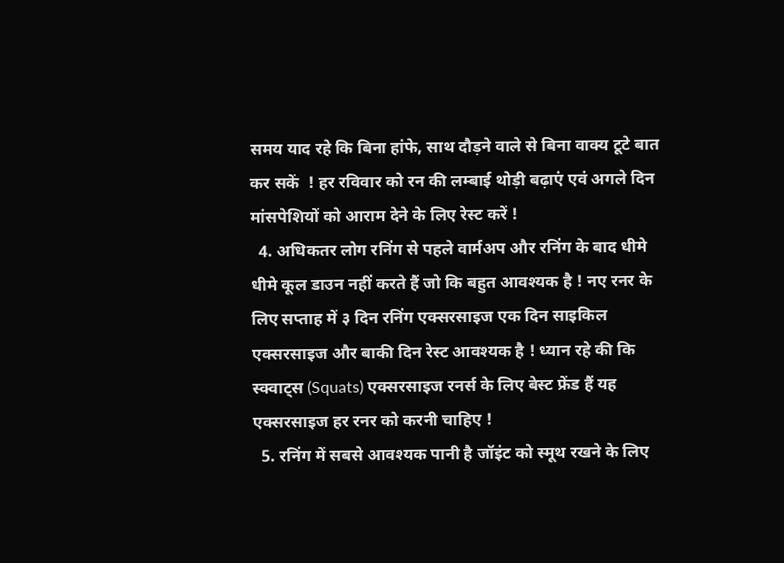समय याद रहे कि बिना हांफे, साथ दौड़ने वाले से बिना वाक्य टूटे बात कर सकें  ! हर रविवार को रन की लम्बाई थोड़ी बढ़ाएं एवं अगले दिन मांसपेशियों को आराम देने के लिए रेस्ट करें !
  4. अधिकतर लोग रनिंग से पहले वार्मअप और रनिंग के बाद धीमे धीमे कूल डाउन नहीं करते हैं जो कि बहुत आवश्यक है ! नए रनर के लिए सप्ताह में ३ दिन रनिंग एक्सरसाइज एक दिन साइकिल एक्सरसाइज और बाकी दिन रेस्ट आवश्यक है ! ध्यान रहे की कि स्क्वाट्स (Squats) एक्सरसाइज रनर्स के लिए बेस्ट फ्रेंड हैं यह एक्सरसाइज हर रनर को करनी चाहिए !
  5. रनिंग में सबसे आवश्यक पानी है जॉइंट को स्मूथ रखने के लिए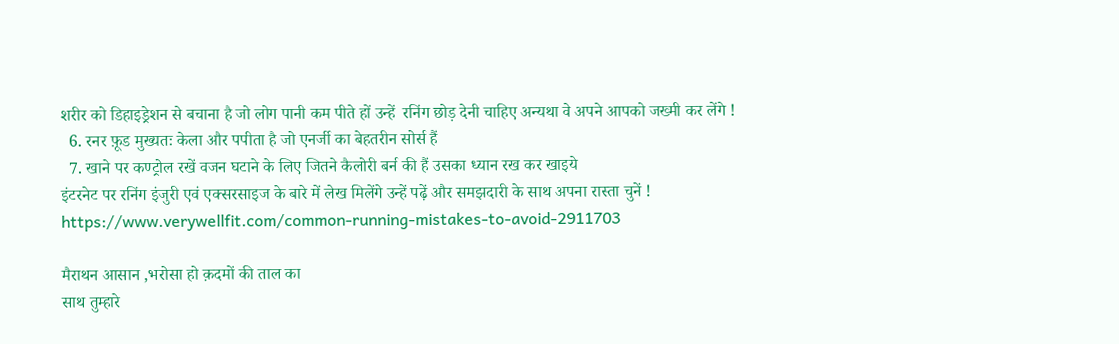शरीर को डिहाइड्रेशन से बचाना है जो लोग पानी कम पीते हों उन्हें  रनिंग छोड़ देनी चाहिए अन्यथा वे अपने आपको जख्मी कर लेंगे !
  6. रनर फ़ूड मुख्यतः केला और पपीता है जो एनर्जी का बेहतरीन सोर्स हैं
  7. खाने पर कण्ट्रोल रखें वजन घटाने के लिए जितने कैलोरी बर्न की हैं उसका ध्यान रख कर खाइये
इंटरनेट पर रनिंग इंजुरी एवं एक्सरसाइज के बारे में लेख मिलेंगे उन्हें पढ़ें और समझदारी के साथ अपना रास्ता चुनें ! https://www.verywellfit.com/common-running-mistakes-to-avoid-2911703

मैराथन आसान ,भरोसा हो क़दमों की ताल का
साथ तुम्हारे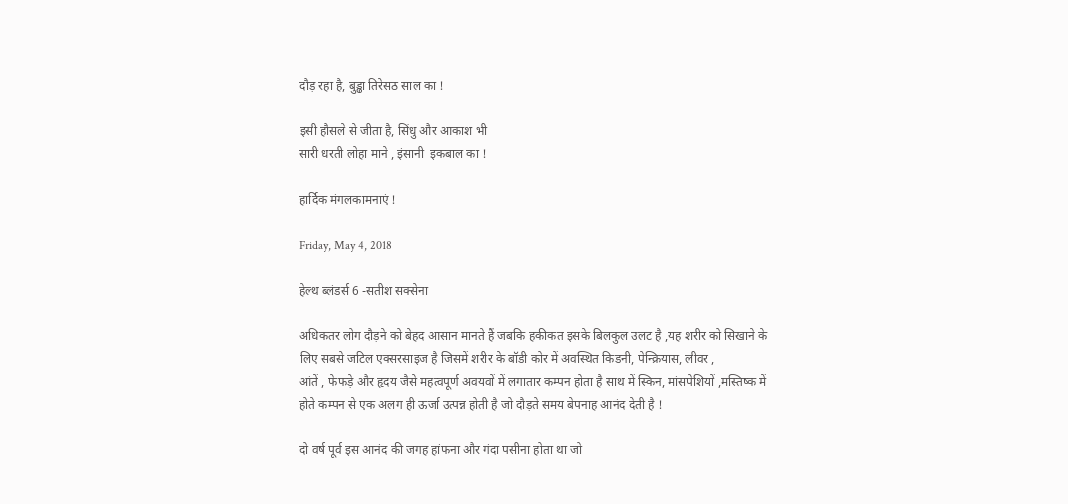दौड़ रहा है, बुड्ढा तिरेसठ साल का !

इसी हौसले से जीता है, सिंधु और आकाश भी
सारी धरती लोहा माने , इंसानी  इकबाल का !

हार्दिक मंगलकामनाएं !

Friday, May 4, 2018

हेल्थ ब्लंडर्स 6 -सतीश सक्सेना

अधिकतर लोग दौड़ने को बेहद आसान मानते हैं जबकि हकीकत इसके बिलकुल उलट है ,यह शरीर को सिखाने के लिए सबसे जटिल एक्सरसाइज है जिसमें शरीर के बॉडी कोर में अवस्थित किडनी, पेन्क्रियास, लीवर ,
आंतें , फेफड़े और हृदय जैसे महत्वपूर्ण अवयवों में लगातार कम्पन होता है साथ में स्किन, मांसपेशियों ,मस्तिष्क में होते कम्पन से एक अलग ही ऊर्जा उत्पन्न होती है जो दौड़ते समय बेपनाह आनंद देती है !

दो वर्ष पूर्व इस आनंद की जगह हांफना और गंदा पसीना होता था जो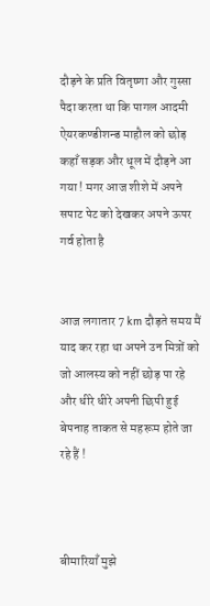दौड़ने के प्रति वितृष्णा और गुस्सा पैदा करता था कि पागल आदमी  ऐयरकण्डीशन्ड माहौल को छोड़ कहाँ सड़क और धूल में दौड़ने आ गया ! मगर आज शीशे में अपने सपाट पेट को देखकर अपने ऊपर गर्व होता है


आज लगातार 7 km दौड़ते समय मैं याद कर रहा था अपने उन मित्रों को जो आलस्य को नहीं छोड़ पा रहे और धीरे धीरे अपनी छिपी हुई बेपनाह ताकत से महरूम होते जा रहे हैं !



बीमारियाँ मुझे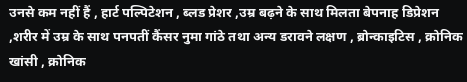उनसे कम नहीं हैं , हार्ट पल्पिटेशन , ब्लड प्रेशर ,उम्र बढ़ने के साथ मिलता बेपनाह डिप्रेशन ,शरीर में उम्र के साथ पनपतीं कैंसर नुमा गांठे तथा अन्य डरावने लक्षण , ब्रोन्काइटिस , क्रोनिक खांसी , क्रोनिक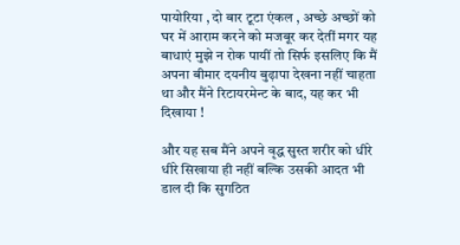पायोरिया , दो बार टूटा एंकल , अच्छे अच्छों को घर में आराम करने को मजबूर कर देतीं मगर यह बाधाएं मुझे न रोक पायीं तो सिर्फ इसलिए कि मैं अपना बीमार दयनीय बुढ़ापा देखना नहीं चाहता था और मैंने रिटायरमेन्ट के बाद, यह कर भी दिखाया !

और यह सब मैंने अपने वृद्ध सुस्त शरीर को धीरे धीरे सिखाया ही नहीं बल्कि उसकी आदत भी डाल दी कि सुगठित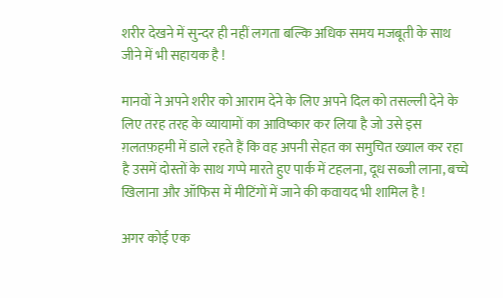शरीर देखने में सुन्दर ही नहीं लगता बल्कि अधिक समय मजबूती के साथ जीने में भी सहायक है !

मानवों ने अपने शरीर को आराम देने के लिए अपने दिल को तसल्ली देने के लिए तरह तरह के व्यायामों का आविष्कार कर लिया है जो उसे इस ग़लतफ़हमी में डाले रहते हैं कि वह अपनी सेहत का समुचित ख्याल कर रहा है उसमें दोस्तों के साथ गप्पे मारते हुए पार्क में टहलना, दूध सब्जी लाना, बच्चे खिलाना और ऑफिस में मीटिंगों में जाने की कवायद भी शामिल है !

अगर कोई एक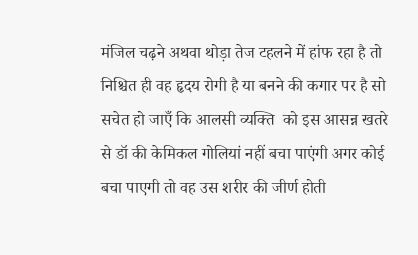मंजिल चढ़ने अथवा थोड़ा तेज टहलने में हांफ रहा है तो निश्चित ही वह हृदय रोगी है या बनने की कगार पर है सो सचेत हो जाएँ कि आलसी व्यक्ति  को इस आसन्न खतरे से डॉ की केमिकल गोलियां नहीं बचा पाएंगी अगर कोई बचा पाएगी तो वह उस शरीर की जीर्ण होती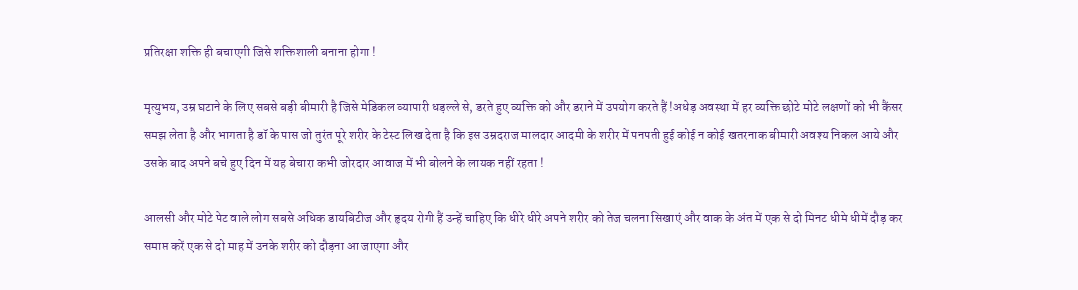प्रतिरक्षा शक्ति ही बचाएगी जिसे शक्तिशाली बनाना होगा !

मृत्युभय, उम्र घटाने के लिए सबसे बड़ी बीमारी है जिसे मेडिकल व्यापारी धड़ल्ले से, डरते हुए व्यक्ति को और डराने में उपयोग करते हैं !अधेड़ अवस्था में हर व्यक्ति छोटे मोटे लक्षणों को भी कैंसर समझ लेता है और भागता है डॉ के पास जो तुरंत पूरे शरीर के टेस्ट लिख देता है कि इस उम्रदराज मालदार आदमी के शरीर में पनपती हुई कोई न कोई खतरनाक बीमारी अवश्य निकल आये और उसके बाद अपने बचे हुए दिन में यह बेचारा कभी जोरदार आवाज में भी बोलने के लायक नहीं रहता !

आलसी और मोटे पेट वाले लोग सबसे अधिक डायबिटीज और हृदय रोगी हैं उन्हें चाहिए कि धीरे धीरे अपने शरीर को तेज चलना सिखाएं और वाक के अंत में एक से दो मिनट धीमे धीमें दौड़ कर समाप्त करें एक से दो माह में उनके शरीर को दौड़ना आ जाएगा और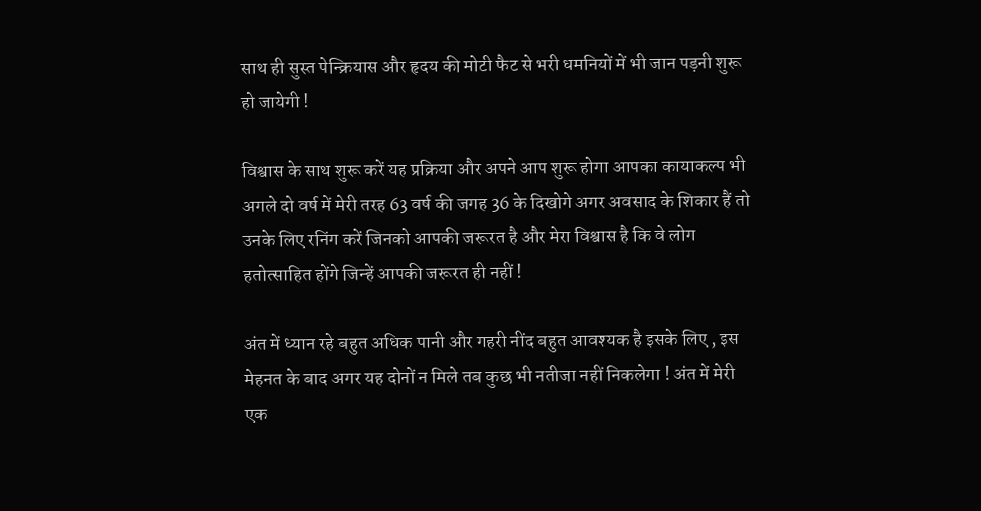साथ ही सुस्त पेन्क्रियास और हृदय की मोटी फैट से भरी धमनियों में भी जान पड़नी शुरू हो जायेगी !

विश्वास के साथ शुरू करें यह प्रक्रिया और अपने आप शुरू होगा आपका कायाकल्प भी अगले दो वर्ष में मेरी तरह 63 वर्ष की जगह 36 के दिखोगे अगर अवसाद के शिकार हैं तो उनके लिए रनिंग करें जिनको आपकी जरूरत है और मेरा विश्वास है कि वे लोग हतोत्साहित होंगे जिन्हें आपकी जरूरत ही नहीं !

अंत में ध्यान रहे बहुत अधिक पानी और गहरी नींद बहुत आवश्यक है इसके लिए , इस मेहनत के बाद अगर यह दोनों न मिले तब कुछ भी नतीजा नहीं निकलेगा ! अंत में मेरी एक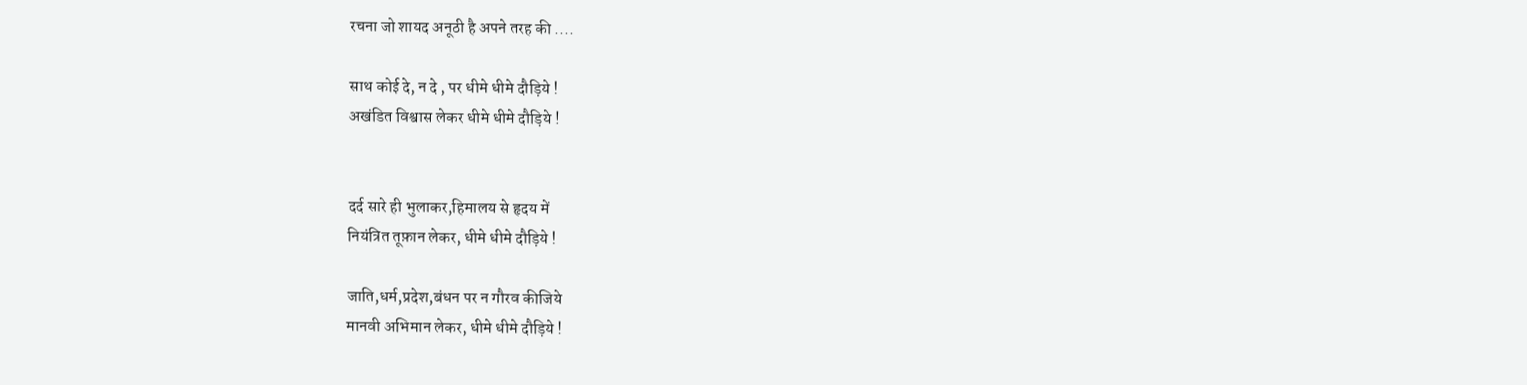रचना जो शायद अनूठी है अपने तरह की ....

साथ कोई दे, न दे , पर धीमे धीमे दौड़िये !
अखंडित विश्वास लेकर धीमे धीमे दौड़िये !


दर्द सारे ही भुलाकर,हिमालय से हृदय में
नियंत्रित तूफ़ान लेकर, धीमे धीमे दौड़िये !

जाति,धर्म,प्रदेश,बंधन पर न गौरव कीजिये
मानवी अभिमान लेकर, धीमे धीमे दौड़िये !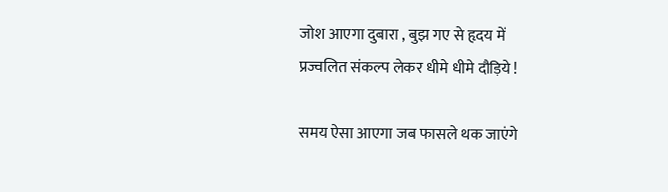जोश आएगा दुबारा , बुझ गए से हृदय में
प्रज्वलित संकल्प लेकर धीमे धीमे दौड़िये !

समय ऐसा आएगा जब फासले थक जाएंगे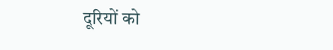दूरियों को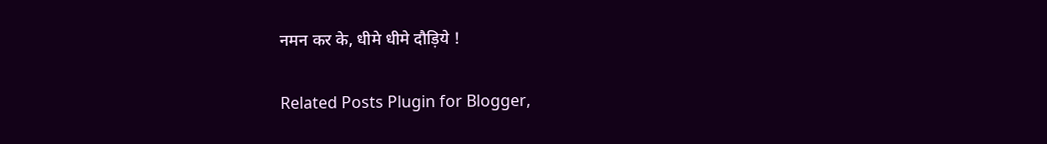नमन कर के, धीमे धीमे दौड़िये !


Related Posts Plugin for Blogger,